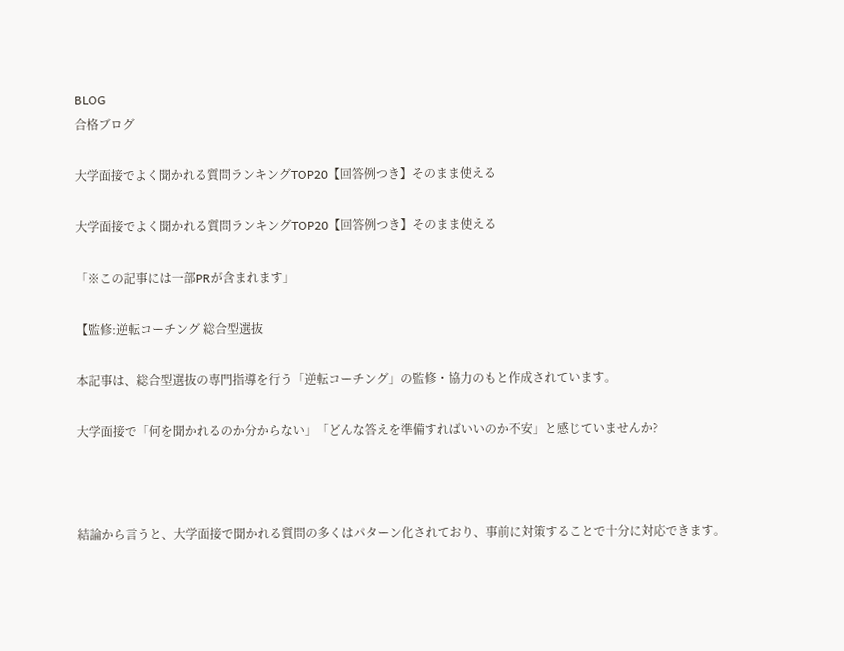BLOG
合格ブログ

大学面接でよく聞かれる質問ランキングTOP20【回答例つき】そのまま使える

大学面接でよく聞かれる質問ランキングTOP20【回答例つき】そのまま使える

「※この記事には一部PRが含まれます」

【監修:逆転コーチング 総合型選抜

本記事は、総合型選抜の専門指導を行う「逆転コーチング」の監修・協力のもと作成されています。

大学面接で「何を聞かれるのか分からない」「どんな答えを準備すればいいのか不安」と感じていませんか?



結論から言うと、大学面接で聞かれる質問の多くはパターン化されており、事前に対策することで十分に対応できます。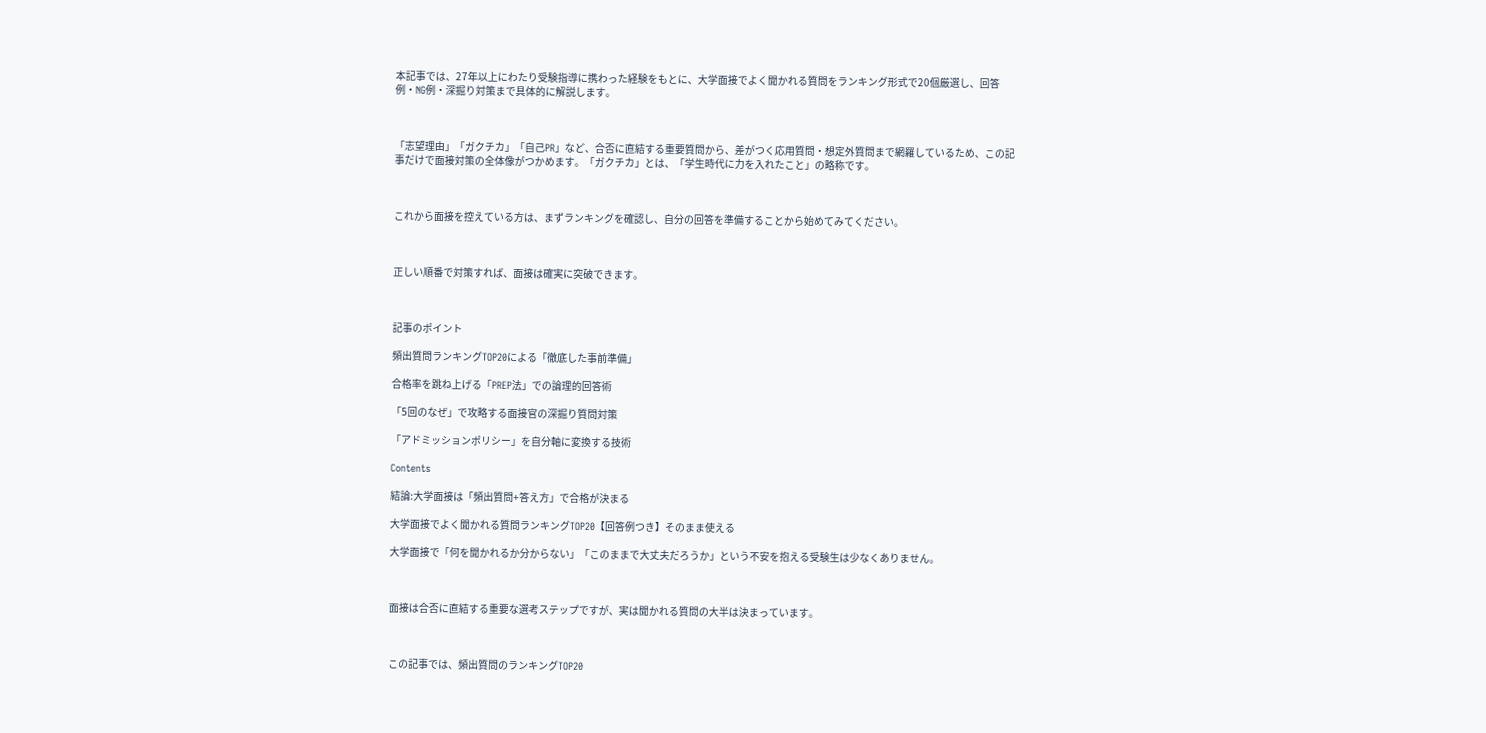本記事では、27年以上にわたり受験指導に携わった経験をもとに、大学面接でよく聞かれる質問をランキング形式で20個厳選し、回答例・NG例・深掘り対策まで具体的に解説します。



「志望理由」「ガクチカ」「自己PR」など、合否に直結する重要質問から、差がつく応用質問・想定外質問まで網羅しているため、この記事だけで面接対策の全体像がつかめます。「ガクチカ」とは、「学生時代に力を入れたこと」の略称です。



これから面接を控えている方は、まずランキングを確認し、自分の回答を準備することから始めてみてください。



正しい順番で対策すれば、面接は確実に突破できます。



記事のポイント

頻出質問ランキングTOP20による「徹底した事前準備」

合格率を跳ね上げる「PREP法」での論理的回答術

「5回のなぜ」で攻略する面接官の深掘り質問対策

「アドミッションポリシー」を自分軸に変換する技術

Contents

結論:大学面接は「頻出質問+答え方」で合格が決まる

大学面接でよく聞かれる質問ランキングTOP20【回答例つき】そのまま使える

大学面接で「何を聞かれるか分からない」「このままで大丈夫だろうか」という不安を抱える受験生は少なくありません。



面接は合否に直結する重要な選考ステップですが、実は聞かれる質問の大半は決まっています。



この記事では、頻出質問のランキングTOP20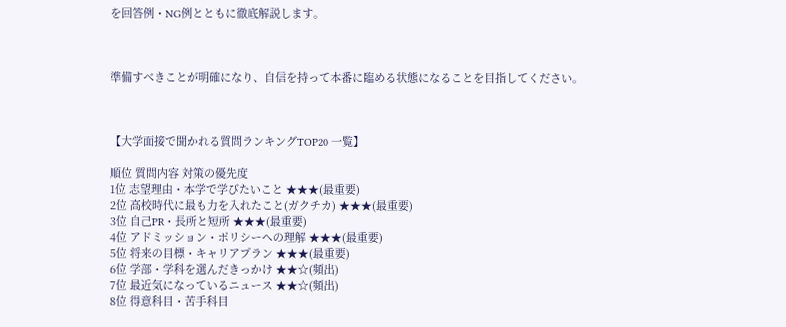を回答例・NG例とともに徹底解説します。



準備すべきことが明確になり、自信を持って本番に臨める状態になることを目指してください。



【大学面接で聞かれる質問ランキングTOP20 一覧】

順位 質問内容 対策の優先度
1位 志望理由・本学で学びたいこと ★★★(最重要)
2位 高校時代に最も力を入れたこと(ガクチカ) ★★★(最重要)
3位 自己PR・長所と短所 ★★★(最重要)
4位 アドミッション・ポリシーへの理解 ★★★(最重要)
5位 将来の目標・キャリアプラン ★★★(最重要)
6位 学部・学科を選んだきっかけ ★★☆(頻出)
7位 最近気になっているニュース ★★☆(頻出)
8位 得意科目・苦手科目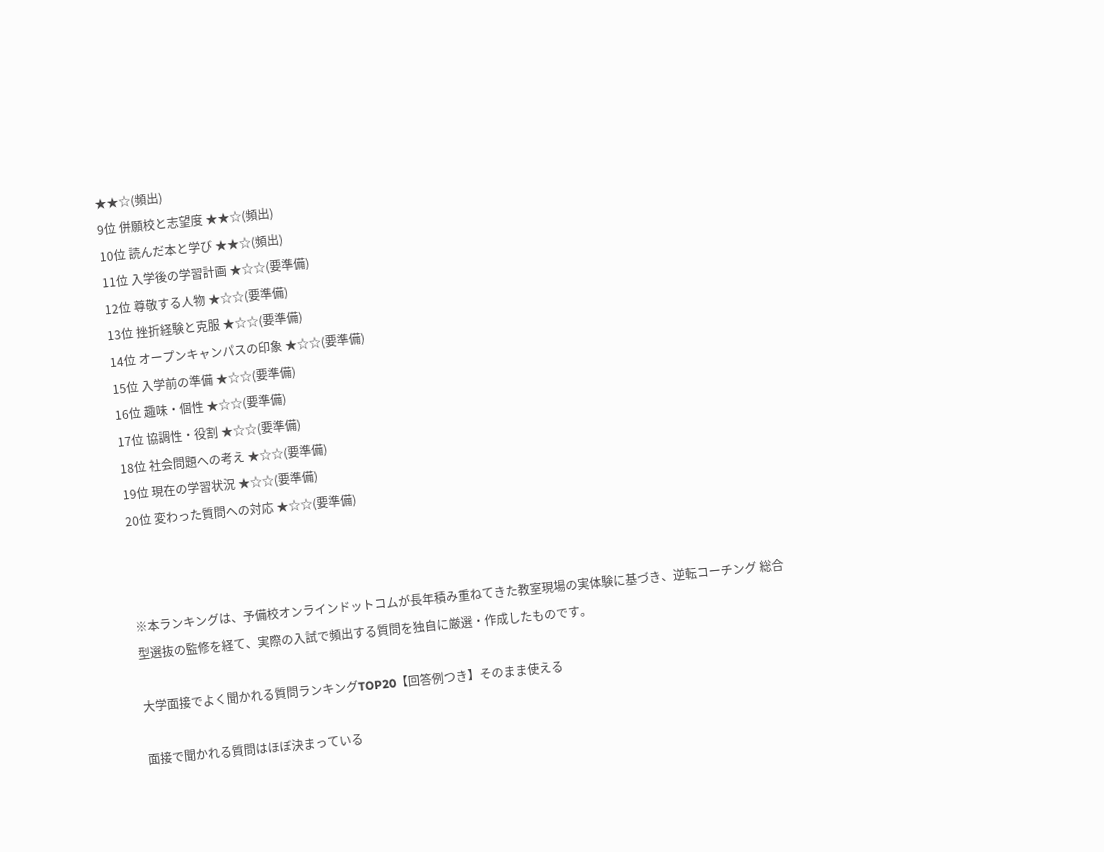★★☆(頻出)
9位 併願校と志望度 ★★☆(頻出)
10位 読んだ本と学び ★★☆(頻出)
11位 入学後の学習計画 ★☆☆(要準備)
12位 尊敬する人物 ★☆☆(要準備)
13位 挫折経験と克服 ★☆☆(要準備)
14位 オープンキャンパスの印象 ★☆☆(要準備)
15位 入学前の準備 ★☆☆(要準備)
16位 趣味・個性 ★☆☆(要準備)
17位 協調性・役割 ★☆☆(要準備)
18位 社会問題への考え ★☆☆(要準備)
19位 現在の学習状況 ★☆☆(要準備)
20位 変わった質問への対応 ★☆☆(要準備)



※本ランキングは、予備校オンラインドットコムが長年積み重ねてきた教室現場の実体験に基づき、逆転コーチング 総合型選抜の監修を経て、実際の入試で頻出する質問を独自に厳選・作成したものです。

大学面接でよく聞かれる質問ランキングTOP20【回答例つき】そのまま使える

面接で聞かれる質問はほぼ決まっている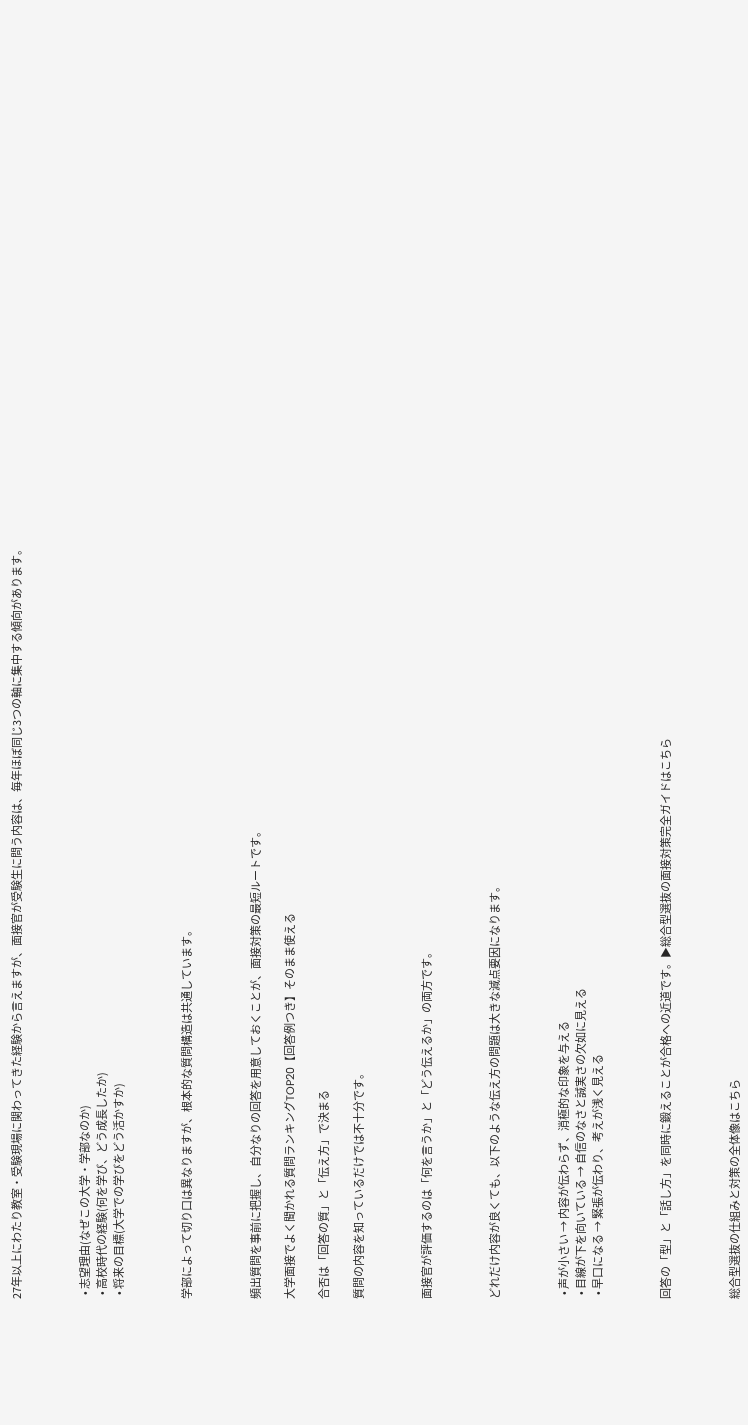27年以上にわたり教室・受験現場に関わってきた経験から言えますが、面接官が受験生に問う内容は、毎年ほぼ同じ3つの軸に集中する傾向があります。



  • 志望理由(なぜこの大学・学部なのか)
  • 高校時代の経験(何を学び、どう成長したか)
  • 将来の目標(大学での学びをどう活かすか)



学部によって切り口は異なりますが、根本的な質問構造は共通しています。



頻出質問を事前に把握し、自分なりの回答を用意しておくことが、面接対策の最短ルートです。

大学面接でよく聞かれる質問ランキングTOP20【回答例つき】そのまま使える

合否は「回答の質」と「伝え方」で決まる

質問の内容を知っているだけでは不十分です。



面接官が評価するのは「何を言うか」と「どう伝えるか」の両方です。



どれだけ内容が良くても、以下のような伝え方の問題は大きな減点要因になります。



  • 声が小さい → 内容が伝わらず、消極的な印象を与える
  • 目線が下を向いている → 自信のなさと誠実さの欠如に見える
  • 早口になる → 緊張が伝わり、考えが浅く見える



回答の「型」と「話し方」を同時に鍛えることが合格への近道です。▶総合型選抜の面接対策完全ガイドはこちら



総合型選抜の仕組みと対策の全体像はこちら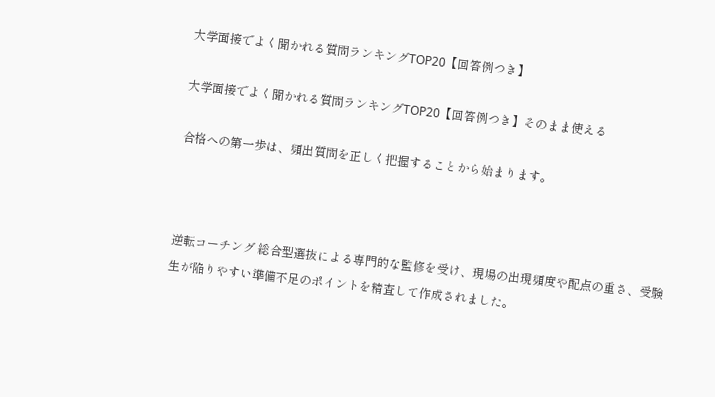大学面接でよく聞かれる質問ランキングTOP20【回答例つき】

大学面接でよく聞かれる質問ランキングTOP20【回答例つき】そのまま使える

合格への第一歩は、頻出質問を正しく把握することから始まります。



逆転コーチング 総合型選抜による専門的な監修を受け、現場の出現頻度や配点の重さ、受験生が陥りやすい準備不足のポイントを精査して作成されました。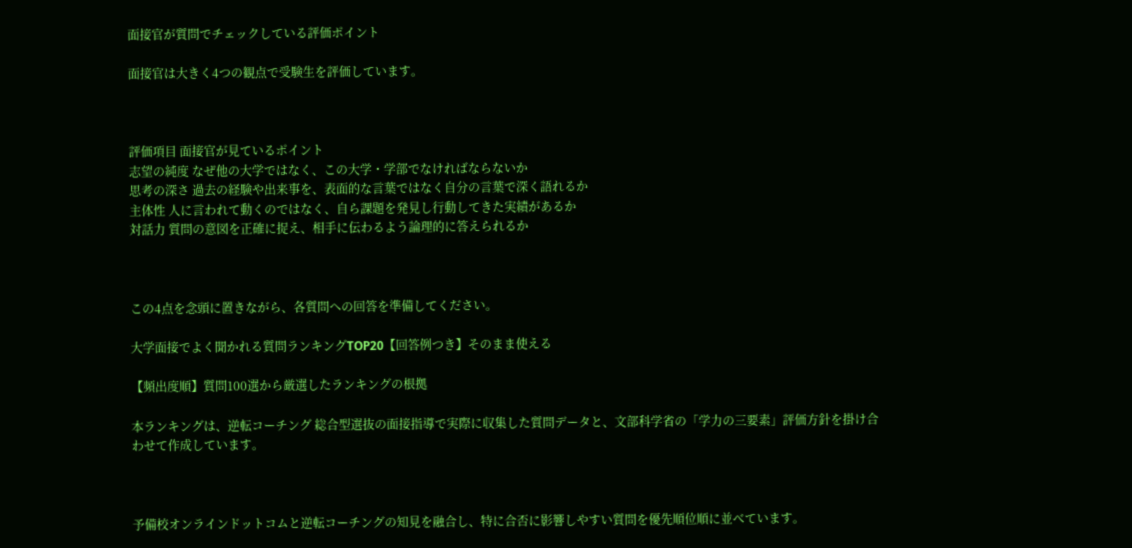面接官が質問でチェックしている評価ポイント

面接官は大きく4つの観点で受験生を評価しています。



評価項目 面接官が見ているポイント
志望の純度 なぜ他の大学ではなく、この大学・学部でなければならないか
思考の深さ 過去の経験や出来事を、表面的な言葉ではなく自分の言葉で深く語れるか
主体性 人に言われて動くのではなく、自ら課題を発見し行動してきた実績があるか
対話力 質問の意図を正確に捉え、相手に伝わるよう論理的に答えられるか



この4点を念頭に置きながら、各質問への回答を準備してください。

大学面接でよく聞かれる質問ランキングTOP20【回答例つき】そのまま使える

【頻出度順】質問100選から厳選したランキングの根拠

本ランキングは、逆転コーチング 総合型選抜の面接指導で実際に収集した質問データと、文部科学省の「学力の三要素」評価方針を掛け合わせて作成しています。



予備校オンラインドットコムと逆転コーチングの知見を融合し、特に合否に影響しやすい質問を優先順位順に並べています。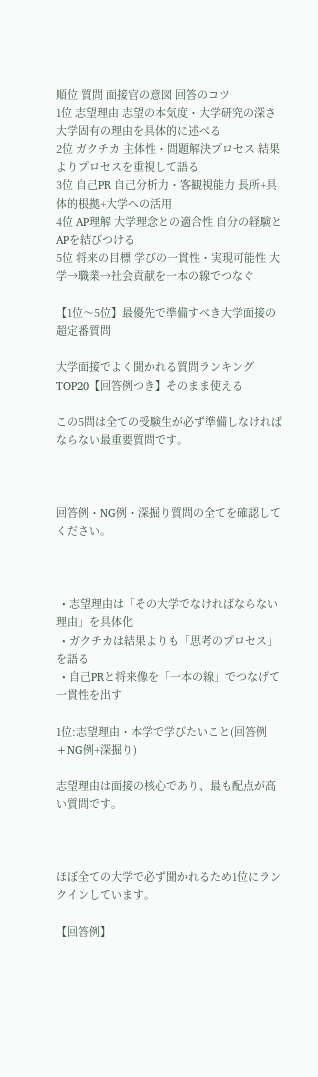順位 質問 面接官の意図 回答のコツ
1位 志望理由 志望の本気度・大学研究の深さ 大学固有の理由を具体的に述べる
2位 ガクチカ 主体性・問題解決プロセス 結果よりプロセスを重視して語る
3位 自己PR 自己分析力・客観視能力 長所+具体的根拠+大学への活用
4位 AP理解 大学理念との適合性 自分の経験とAPを結びつける
5位 将来の目標 学びの一貫性・実現可能性 大学→職業→社会貢献を一本の線でつなぐ

【1位〜5位】最優先で準備すべき大学面接の超定番質問

大学面接でよく聞かれる質問ランキングTOP20【回答例つき】そのまま使える

この5問は全ての受験生が必ず準備しなければならない最重要質問です。



回答例・NG例・深掘り質問の全てを確認してください。



  • 志望理由は「その大学でなければならない理由」を具体化
  • ガクチカは結果よりも「思考のプロセス」を語る
  • 自己PRと将来像を「一本の線」でつなげて一貫性を出す

1位:志望理由・本学で学びたいこと(回答例+NG例+深掘り)

志望理由は面接の核心であり、最も配点が高い質問です。



ほぼ全ての大学で必ず聞かれるため1位にランクインしています。

【回答例】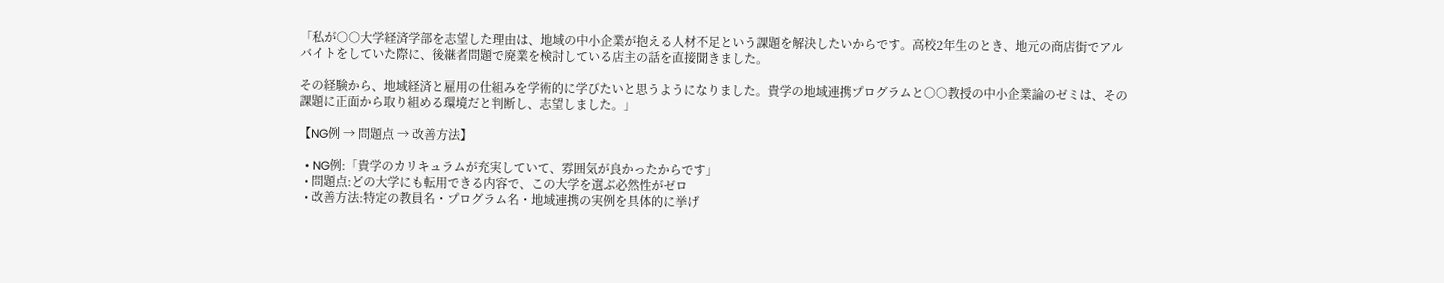「私が○○大学経済学部を志望した理由は、地域の中小企業が抱える人材不足という課題を解決したいからです。高校2年生のとき、地元の商店街でアルバイトをしていた際に、後継者問題で廃業を検討している店主の話を直接聞きました。

その経験から、地域経済と雇用の仕組みを学術的に学びたいと思うようになりました。貴学の地域連携プログラムと○○教授の中小企業論のゼミは、その課題に正面から取り組める環境だと判断し、志望しました。」

【NG例 → 問題点 → 改善方法】

  • NG例:「貴学のカリキュラムが充実していて、雰囲気が良かったからです」
  • 問題点:どの大学にも転用できる内容で、この大学を選ぶ必然性がゼロ
  • 改善方法:特定の教員名・プログラム名・地域連携の実例を具体的に挙げ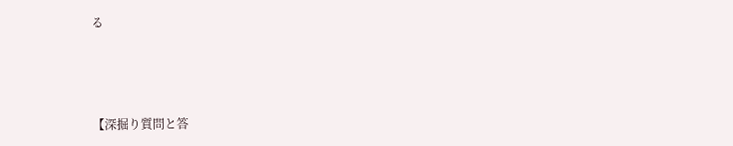る



【深掘り質問と答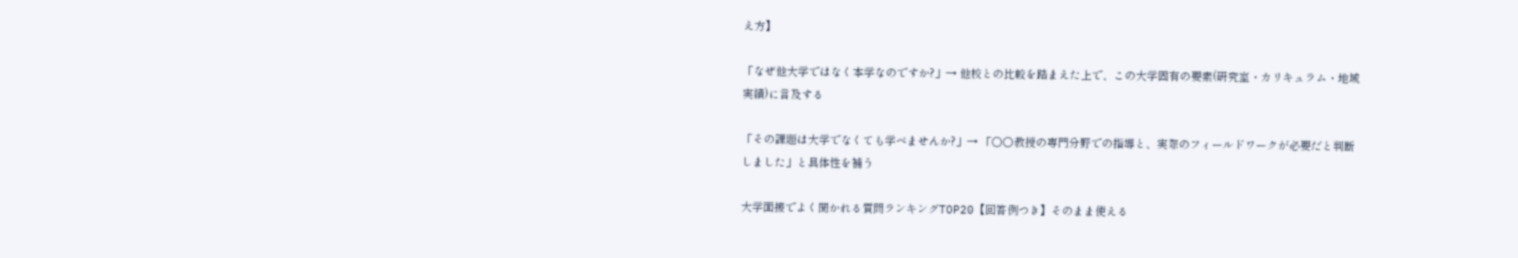え方】

「なぜ他大学ではなく本学なのですか?」→ 他校との比較を踏まえた上で、この大学固有の要素(研究室・カリキュラム・地域実績)に言及する

「その課題は大学でなくても学べませんか?」→ 「○○教授の専門分野での指導と、実際のフィールドワークが必要だと判断しました」と具体性を補う

大学面接でよく聞かれる質問ランキングTOP20【回答例つき】そのまま使える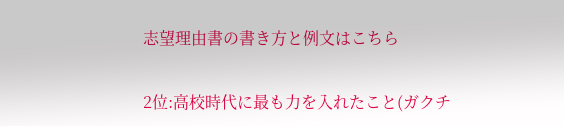志望理由書の書き方と例文はこちら

2位:高校時代に最も力を入れたこと(ガクチ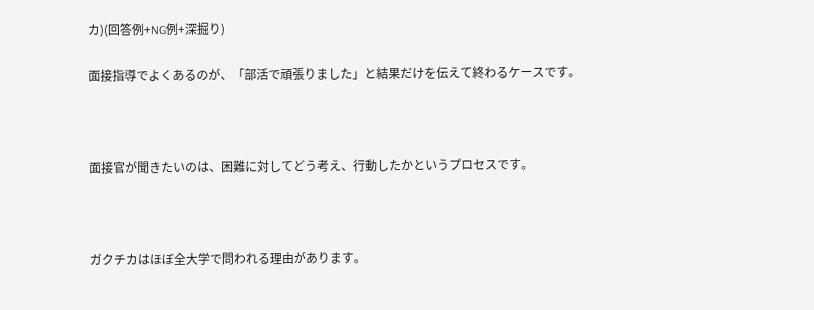カ)(回答例+NG例+深掘り)

面接指導でよくあるのが、「部活で頑張りました」と結果だけを伝えて終わるケースです。



面接官が聞きたいのは、困難に対してどう考え、行動したかというプロセスです。



ガクチカはほぼ全大学で問われる理由があります。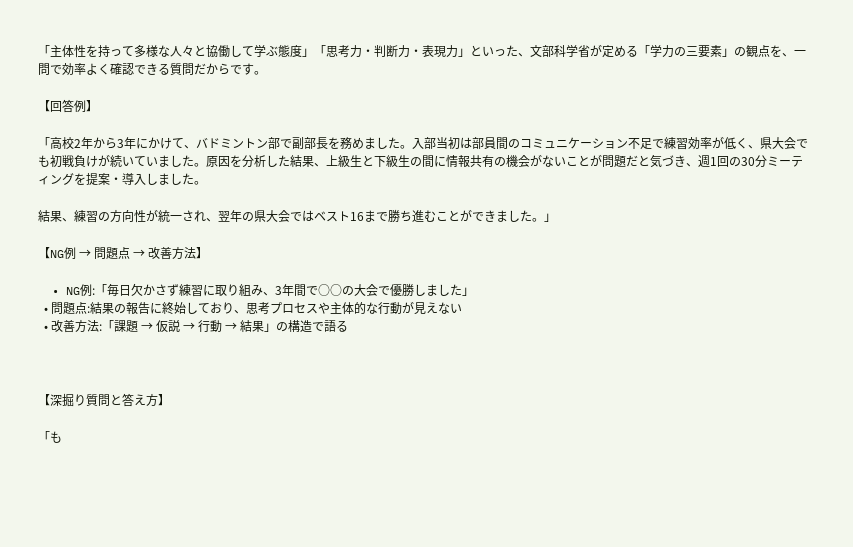「主体性を持って多様な人々と協働して学ぶ態度」「思考力・判断力・表現力」といった、文部科学省が定める「学力の三要素」の観点を、一問で効率よく確認できる質問だからです。

【回答例】

「高校2年から3年にかけて、バドミントン部で副部長を務めました。入部当初は部員間のコミュニケーション不足で練習効率が低く、県大会でも初戦負けが続いていました。原因を分析した結果、上級生と下級生の間に情報共有の機会がないことが問題だと気づき、週1回の30分ミーティングを提案・導入しました。

結果、練習の方向性が統一され、翌年の県大会ではベスト16まで勝ち進むことができました。」

【NG例 → 問題点 → 改善方法】

  • NG例:「毎日欠かさず練習に取り組み、3年間で○○の大会で優勝しました」
  • 問題点:結果の報告に終始しており、思考プロセスや主体的な行動が見えない
  • 改善方法:「課題 → 仮説 → 行動 → 結果」の構造で語る



【深掘り質問と答え方】

「も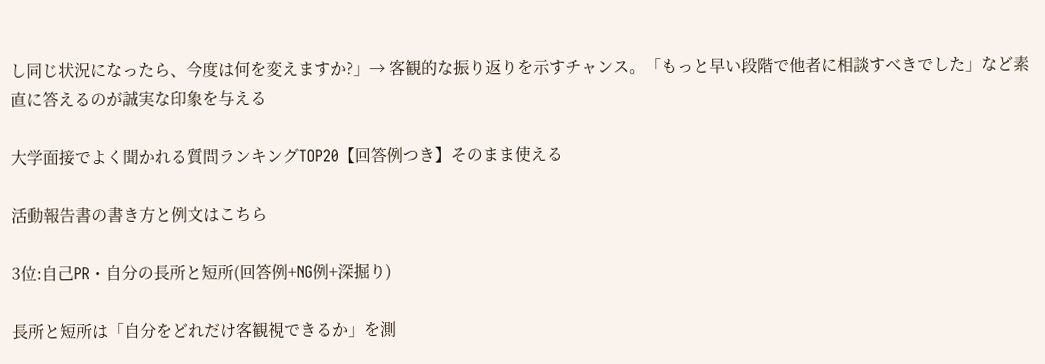し同じ状況になったら、今度は何を変えますか?」→ 客観的な振り返りを示すチャンス。「もっと早い段階で他者に相談すべきでした」など素直に答えるのが誠実な印象を与える

大学面接でよく聞かれる質問ランキングTOP20【回答例つき】そのまま使える

活動報告書の書き方と例文はこちら

3位:自己PR・自分の長所と短所(回答例+NG例+深掘り)

長所と短所は「自分をどれだけ客観視できるか」を測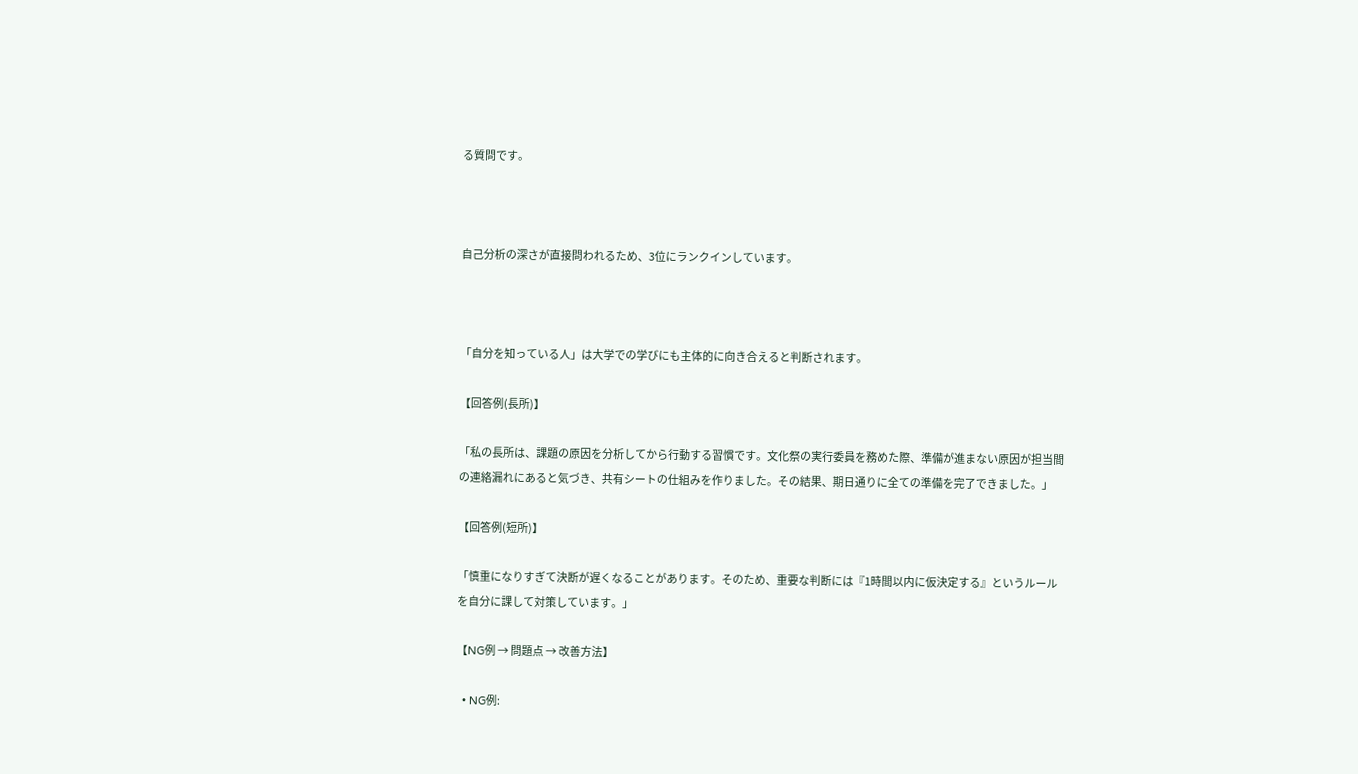る質問です。



自己分析の深さが直接問われるため、3位にランクインしています。



「自分を知っている人」は大学での学びにも主体的に向き合えると判断されます。

【回答例(長所)】

「私の長所は、課題の原因を分析してから行動する習慣です。文化祭の実行委員を務めた際、準備が進まない原因が担当間の連絡漏れにあると気づき、共有シートの仕組みを作りました。その結果、期日通りに全ての準備を完了できました。」

【回答例(短所)】

「慎重になりすぎて決断が遅くなることがあります。そのため、重要な判断には『1時間以内に仮決定する』というルールを自分に課して対策しています。」

【NG例 → 問題点 → 改善方法】

  • NG例: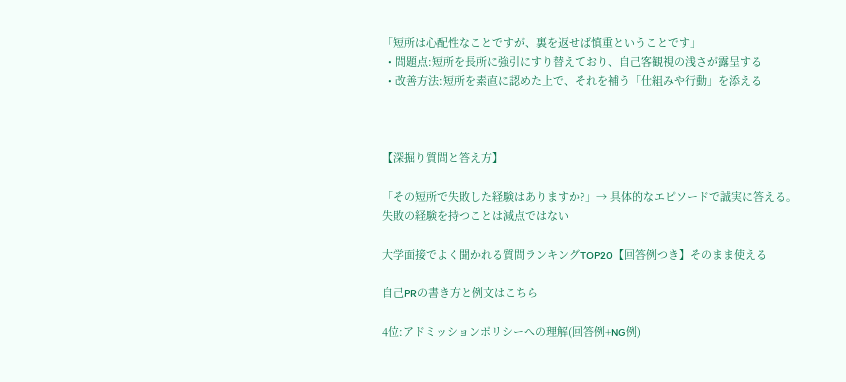「短所は心配性なことですが、裏を返せば慎重ということです」
  • 問題点:短所を長所に強引にすり替えており、自己客観視の浅さが露呈する
  • 改善方法:短所を素直に認めた上で、それを補う「仕組みや行動」を添える



【深掘り質問と答え方】

「その短所で失敗した経験はありますか?」→ 具体的なエピソードで誠実に答える。失敗の経験を持つことは減点ではない

大学面接でよく聞かれる質問ランキングTOP20【回答例つき】そのまま使える

自己PRの書き方と例文はこちら

4位:アドミッションポリシーへの理解(回答例+NG例)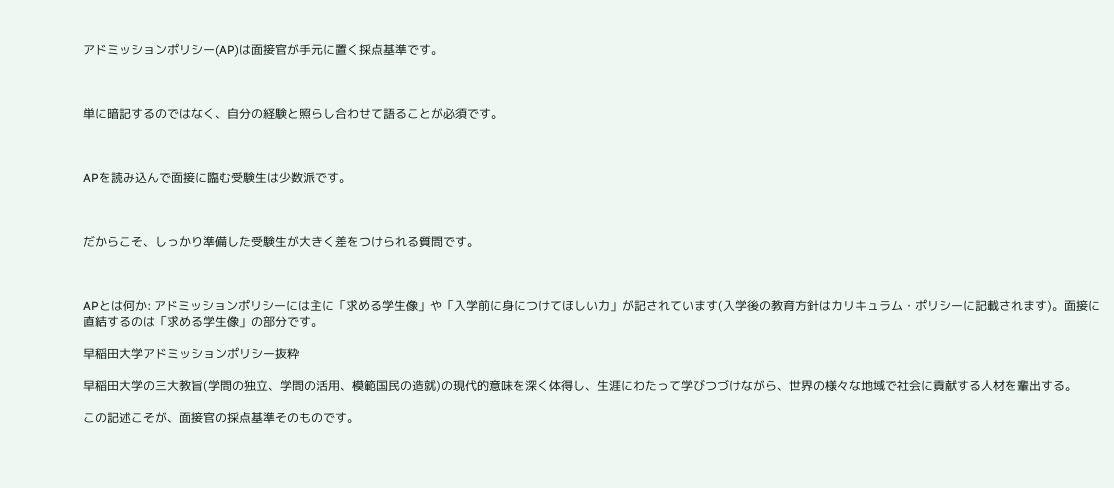アドミッションポリシー(AP)は面接官が手元に置く採点基準です。



単に暗記するのではなく、自分の経験と照らし合わせて語ることが必須です。



APを読み込んで面接に臨む受験生は少数派です。



だからこそ、しっかり準備した受験生が大きく差をつけられる質問です。



APとは何か: アドミッションポリシーには主に「求める学生像」や「入学前に身につけてほしい力」が記されています(入学後の教育方針はカリキュラム・ポリシーに記載されます)。面接に直結するのは「求める学生像」の部分です。

早稲田大学アドミッションポリシー抜粋

早稲田大学の三大教旨(学問の独立、学問の活用、模範国民の造就)の現代的意味を深く体得し、生涯にわたって学びつづけながら、世界の様々な地域で社会に貢献する人材を輩出する。

この記述こそが、面接官の採点基準そのものです。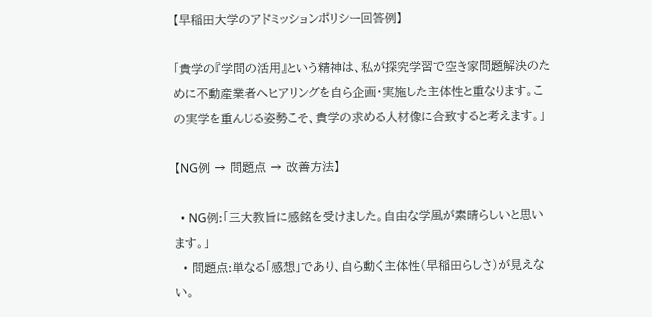【早稲田大学のアドミッションポリシー回答例】

「貴学の『学問の活用』という精神は、私が探究学習で空き家問題解決のために不動産業者へヒアリングを自ら企画・実施した主体性と重なります。この実学を重んじる姿勢こそ、貴学の求める人材像に合致すると考えます。」

【NG例 → 問題点 → 改善方法】

  • NG例:「三大教旨に感銘を受けました。自由な学風が素晴らしいと思います。」
  • 問題点:単なる「感想」であり、自ら動く主体性(早稲田らしさ)が見えない。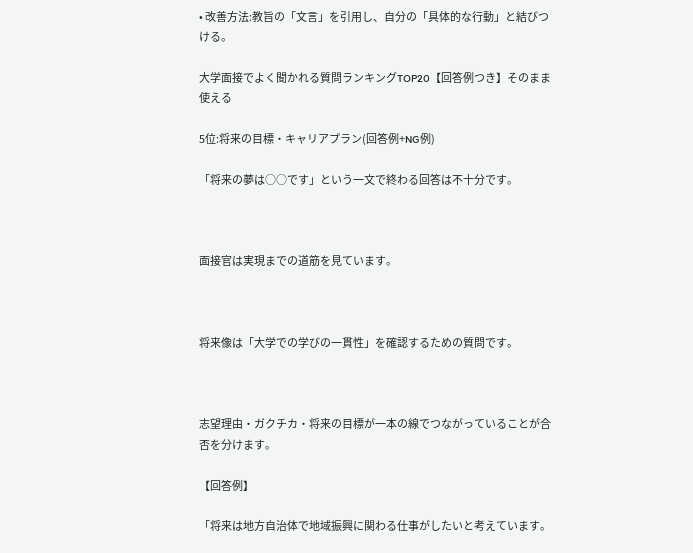• 改善方法:教旨の「文言」を引用し、自分の「具体的な行動」と結びつける。

大学面接でよく聞かれる質問ランキングTOP20【回答例つき】そのまま使える

5位:将来の目標・キャリアプラン(回答例+NG例)

「将来の夢は○○です」という一文で終わる回答は不十分です。



面接官は実現までの道筋を見ています。



将来像は「大学での学びの一貫性」を確認するための質問です。



志望理由・ガクチカ・将来の目標が一本の線でつながっていることが合否を分けます。

【回答例】

「将来は地方自治体で地域振興に関わる仕事がしたいと考えています。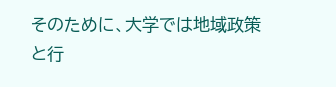そのために、大学では地域政策と行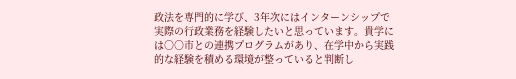政法を専門的に学び、3年次にはインターンシップで実際の行政業務を経験したいと思っています。貴学には○○市との連携プログラムがあり、在学中から実践的な経験を積める環境が整っていると判断し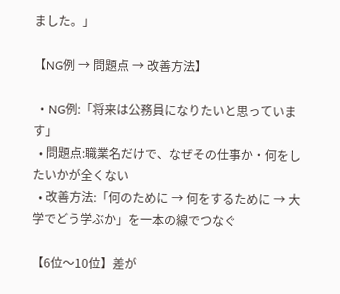ました。」

【NG例 → 問題点 → 改善方法】

  • NG例:「将来は公務員になりたいと思っています」
  • 問題点:職業名だけで、なぜその仕事か・何をしたいかが全くない
  • 改善方法:「何のために → 何をするために → 大学でどう学ぶか」を一本の線でつなぐ

【6位〜10位】差が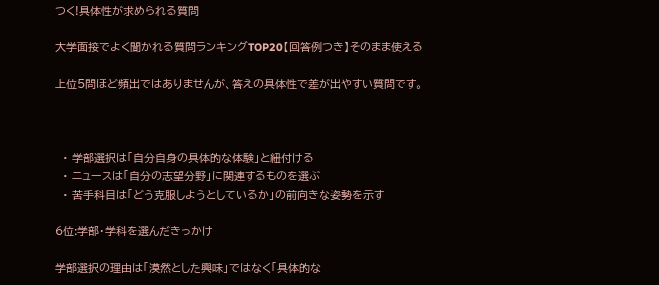つく!具体性が求められる質問

大学面接でよく聞かれる質問ランキングTOP20【回答例つき】そのまま使える

上位5問ほど頻出ではありませんが、答えの具体性で差が出やすい質問です。



  • 学部選択は「自分自身の具体的な体験」と紐付ける
  • ニュースは「自分の志望分野」に関連するものを選ぶ
  • 苦手科目は「どう克服しようとしているか」の前向きな姿勢を示す

6位:学部・学科を選んだきっかけ

学部選択の理由は「漠然とした興味」ではなく「具体的な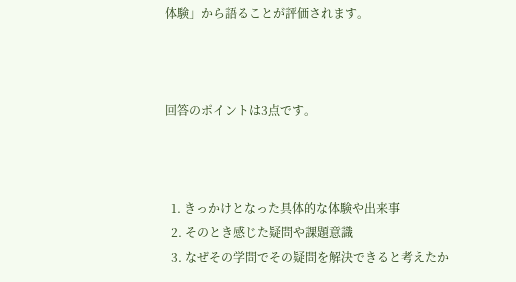体験」から語ることが評価されます。



回答のポイントは3点です。



  1. きっかけとなった具体的な体験や出来事
  2. そのとき感じた疑問や課題意識
  3. なぜその学問でその疑問を解決できると考えたか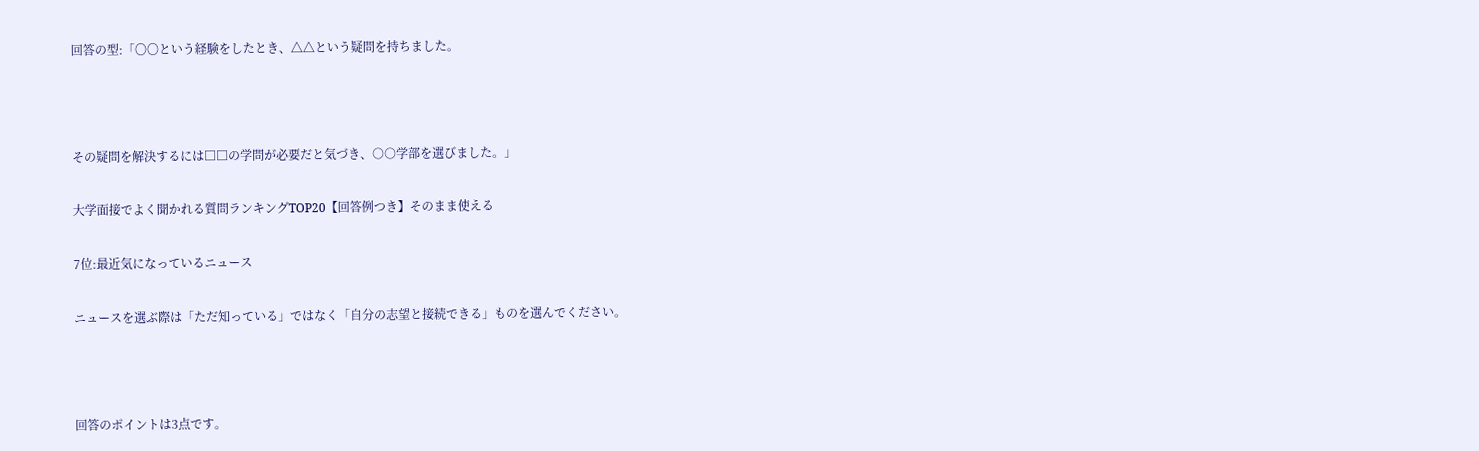回答の型:「〇〇という経験をしたとき、△△という疑問を持ちました。



その疑問を解決するには□□の学問が必要だと気づき、○○学部を選びました。」

大学面接でよく聞かれる質問ランキングTOP20【回答例つき】そのまま使える

7位:最近気になっているニュース

ニュースを選ぶ際は「ただ知っている」ではなく「自分の志望と接続できる」ものを選んでください。



回答のポイントは3点です。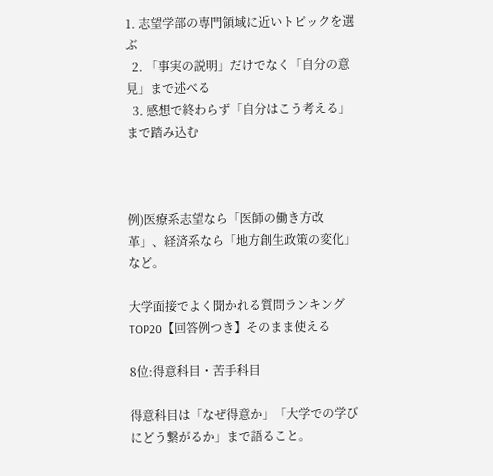1. 志望学部の専門領域に近いトピックを選ぶ
  2. 「事実の説明」だけでなく「自分の意見」まで述べる
  3. 感想で終わらず「自分はこう考える」まで踏み込む



例)医療系志望なら「医師の働き方改革」、経済系なら「地方創生政策の変化」など。

大学面接でよく聞かれる質問ランキングTOP20【回答例つき】そのまま使える

8位:得意科目・苦手科目

得意科目は「なぜ得意か」「大学での学びにどう繋がるか」まで語ること。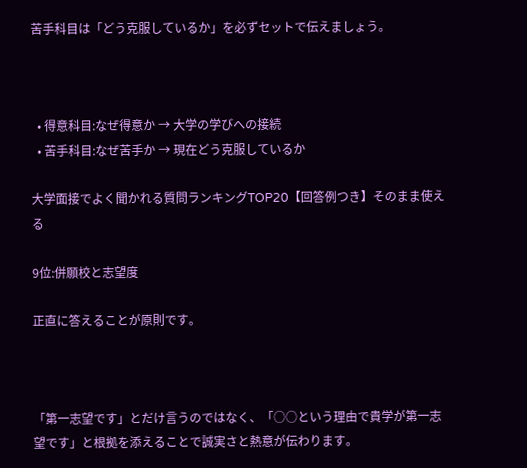苦手科目は「どう克服しているか」を必ずセットで伝えましょう。



  • 得意科目:なぜ得意か → 大学の学びへの接続
  • 苦手科目:なぜ苦手か → 現在どう克服しているか

大学面接でよく聞かれる質問ランキングTOP20【回答例つき】そのまま使える

9位:併願校と志望度

正直に答えることが原則です。



「第一志望です」とだけ言うのではなく、「○○という理由で貴学が第一志望です」と根拠を添えることで誠実さと熱意が伝わります。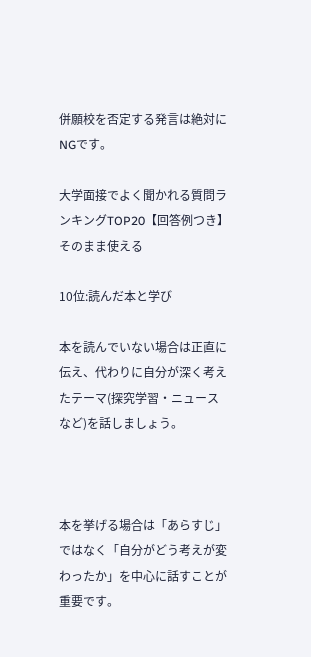併願校を否定する発言は絶対にNGです。

大学面接でよく聞かれる質問ランキングTOP20【回答例つき】そのまま使える

10位:読んだ本と学び

本を読んでいない場合は正直に伝え、代わりに自分が深く考えたテーマ(探究学習・ニュースなど)を話しましょう。



本を挙げる場合は「あらすじ」ではなく「自分がどう考えが変わったか」を中心に話すことが重要です。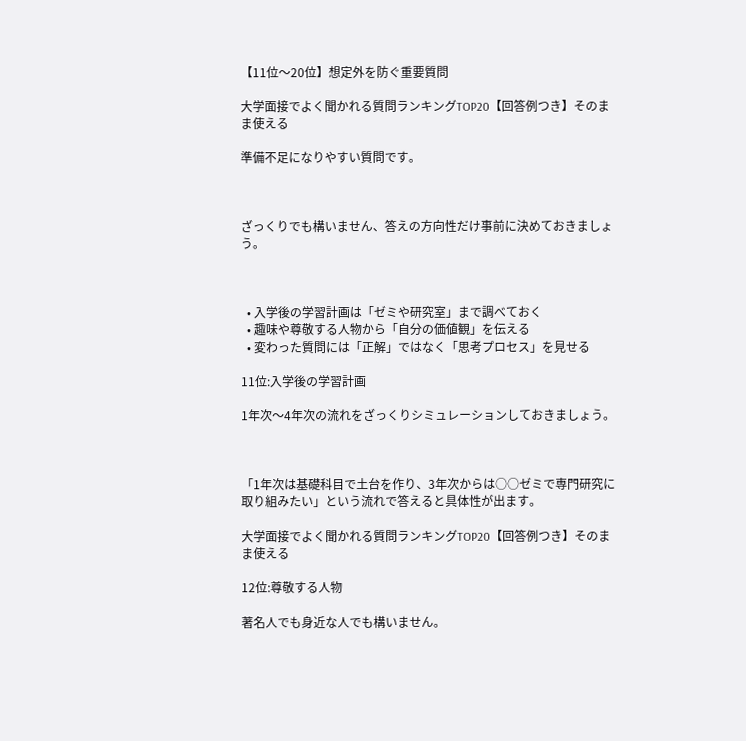【11位〜20位】想定外を防ぐ重要質問

大学面接でよく聞かれる質問ランキングTOP20【回答例つき】そのまま使える

準備不足になりやすい質問です。



ざっくりでも構いません、答えの方向性だけ事前に決めておきましょう。



  • 入学後の学習計画は「ゼミや研究室」まで調べておく
  • 趣味や尊敬する人物から「自分の価値観」を伝える
  • 変わった質問には「正解」ではなく「思考プロセス」を見せる

11位:入学後の学習計画

1年次〜4年次の流れをざっくりシミュレーションしておきましょう。



「1年次は基礎科目で土台を作り、3年次からは○○ゼミで専門研究に取り組みたい」という流れで答えると具体性が出ます。

大学面接でよく聞かれる質問ランキングTOP20【回答例つき】そのまま使える

12位:尊敬する人物

著名人でも身近な人でも構いません。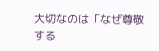大切なのは「なぜ尊敬する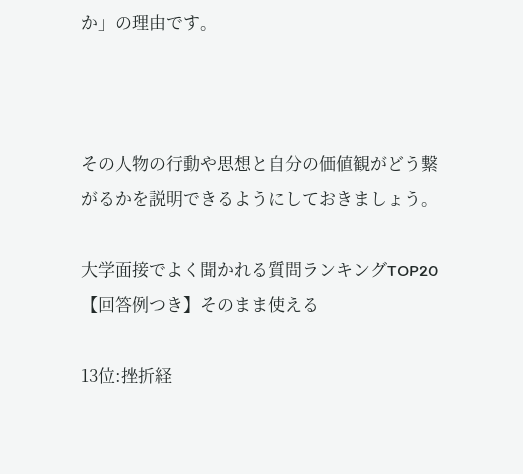か」の理由です。



その人物の行動や思想と自分の価値観がどう繋がるかを説明できるようにしておきましょう。

大学面接でよく聞かれる質問ランキングTOP20【回答例つき】そのまま使える

13位:挫折経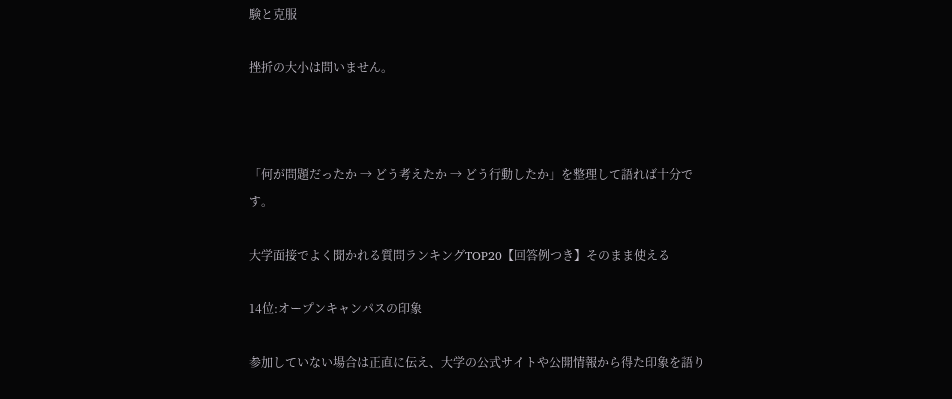験と克服

挫折の大小は問いません。



「何が問題だったか → どう考えたか → どう行動したか」を整理して語れば十分です。

大学面接でよく聞かれる質問ランキングTOP20【回答例つき】そのまま使える

14位:オープンキャンパスの印象

参加していない場合は正直に伝え、大学の公式サイトや公開情報から得た印象を語り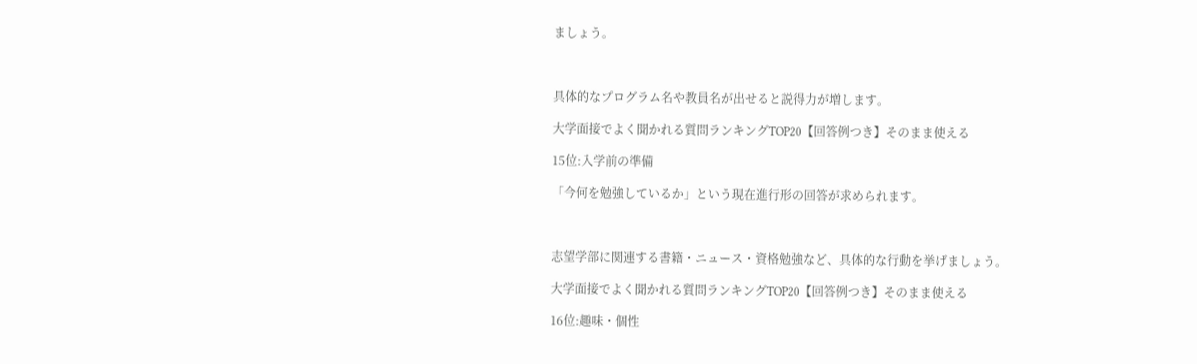ましょう。



具体的なプログラム名や教員名が出せると説得力が増します。

大学面接でよく聞かれる質問ランキングTOP20【回答例つき】そのまま使える

15位:入学前の準備

「今何を勉強しているか」という現在進行形の回答が求められます。



志望学部に関連する書籍・ニュース・資格勉強など、具体的な行動を挙げましょう。

大学面接でよく聞かれる質問ランキングTOP20【回答例つき】そのまま使える

16位:趣味・個性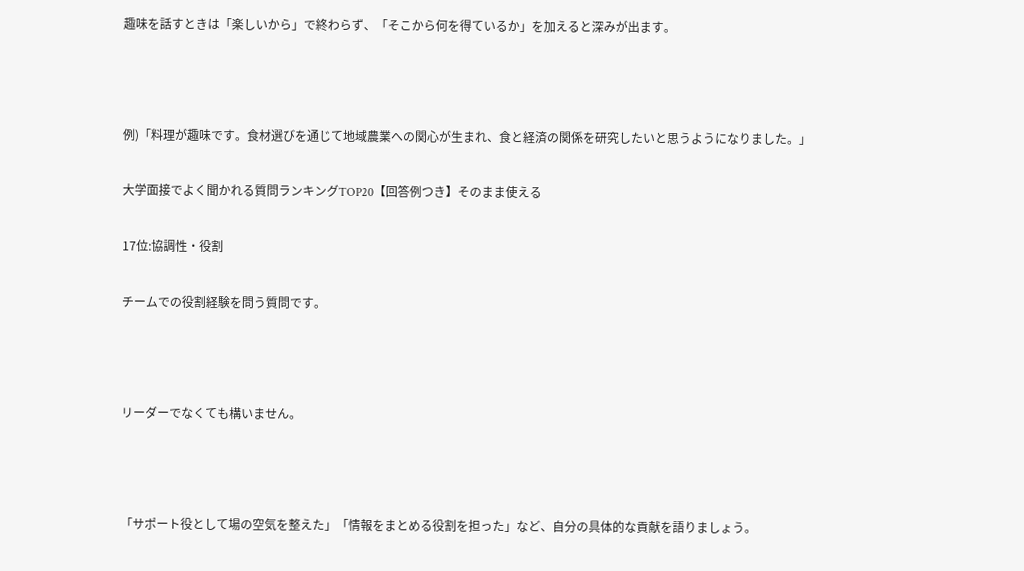趣味を話すときは「楽しいから」で終わらず、「そこから何を得ているか」を加えると深みが出ます。



例)「料理が趣味です。食材選びを通じて地域農業への関心が生まれ、食と経済の関係を研究したいと思うようになりました。」

大学面接でよく聞かれる質問ランキングTOP20【回答例つき】そのまま使える

17位:協調性・役割

チームでの役割経験を問う質問です。



リーダーでなくても構いません。



「サポート役として場の空気を整えた」「情報をまとめる役割を担った」など、自分の具体的な貢献を語りましょう。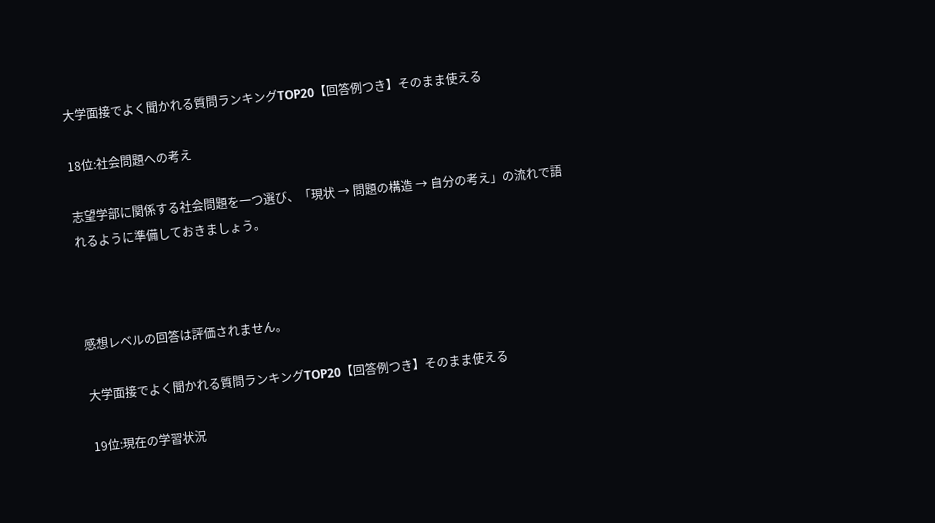大学面接でよく聞かれる質問ランキングTOP20【回答例つき】そのまま使える

18位:社会問題への考え

志望学部に関係する社会問題を一つ選び、「現状 → 問題の構造 → 自分の考え」の流れで語れるように準備しておきましょう。



感想レベルの回答は評価されません。

大学面接でよく聞かれる質問ランキングTOP20【回答例つき】そのまま使える

19位:現在の学習状況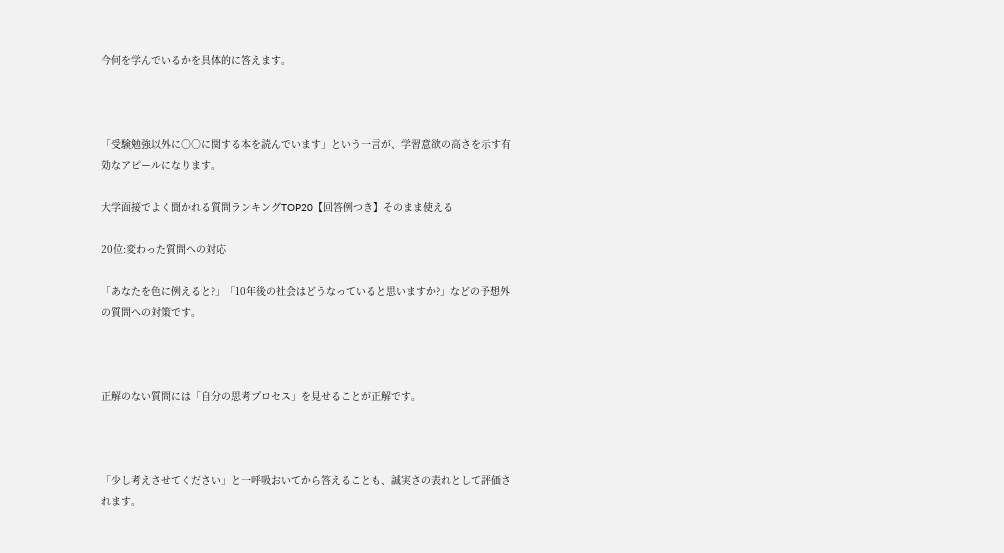今何を学んでいるかを具体的に答えます。



「受験勉強以外に○○に関する本を読んでいます」という一言が、学習意欲の高さを示す有効なアピールになります。

大学面接でよく聞かれる質問ランキングTOP20【回答例つき】そのまま使える

20位:変わった質問への対応

「あなたを色に例えると?」「10年後の社会はどうなっていると思いますか?」などの予想外の質問への対策です。



正解のない質問には「自分の思考プロセス」を見せることが正解です。



「少し考えさせてください」と一呼吸おいてから答えることも、誠実さの表れとして評価されます。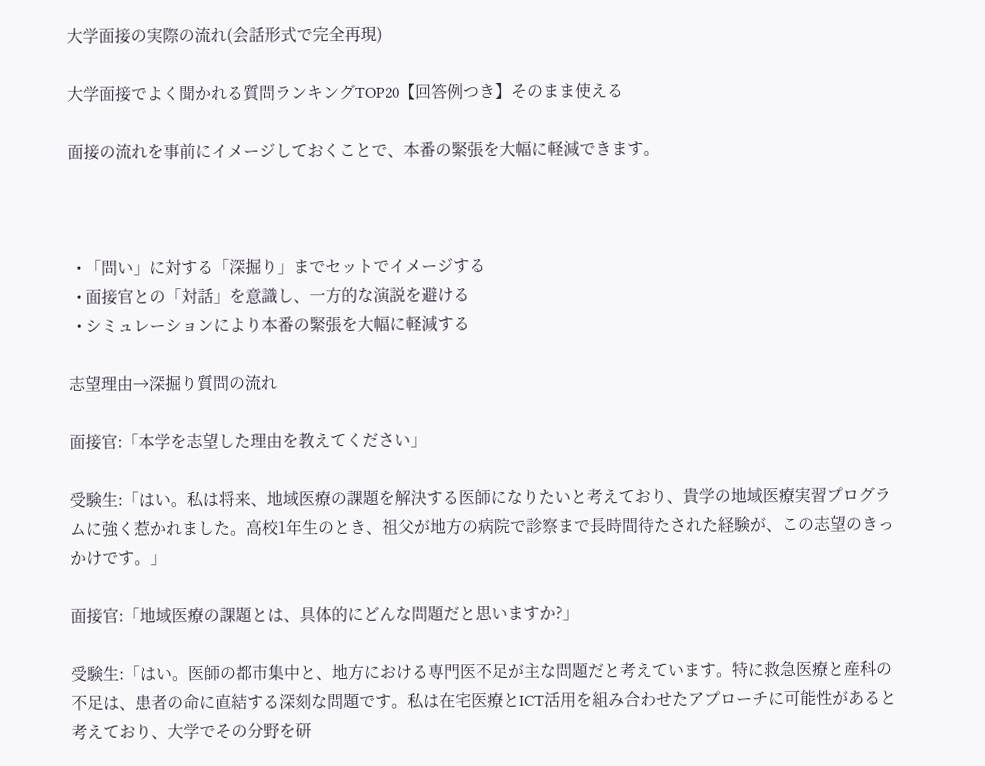大学面接の実際の流れ(会話形式で完全再現)

大学面接でよく聞かれる質問ランキングTOP20【回答例つき】そのまま使える

面接の流れを事前にイメージしておくことで、本番の緊張を大幅に軽減できます。



  • 「問い」に対する「深掘り」までセットでイメージする
  • 面接官との「対話」を意識し、一方的な演説を避ける
  • シミュレーションにより本番の緊張を大幅に軽減する

志望理由→深掘り質問の流れ

面接官:「本学を志望した理由を教えてください」

受験生:「はい。私は将来、地域医療の課題を解決する医師になりたいと考えており、貴学の地域医療実習プログラムに強く惹かれました。高校1年生のとき、祖父が地方の病院で診察まで長時間待たされた経験が、この志望のきっかけです。」

面接官:「地域医療の課題とは、具体的にどんな問題だと思いますか?」

受験生:「はい。医師の都市集中と、地方における専門医不足が主な問題だと考えています。特に救急医療と産科の不足は、患者の命に直結する深刻な問題です。私は在宅医療とICT活用を組み合わせたアプローチに可能性があると考えており、大学でその分野を研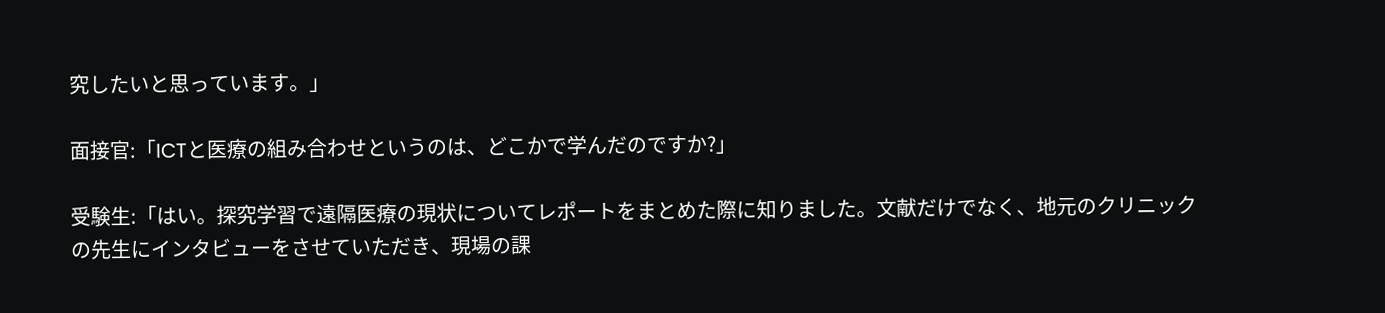究したいと思っています。」

面接官:「ICTと医療の組み合わせというのは、どこかで学んだのですか?」

受験生:「はい。探究学習で遠隔医療の現状についてレポートをまとめた際に知りました。文献だけでなく、地元のクリニックの先生にインタビューをさせていただき、現場の課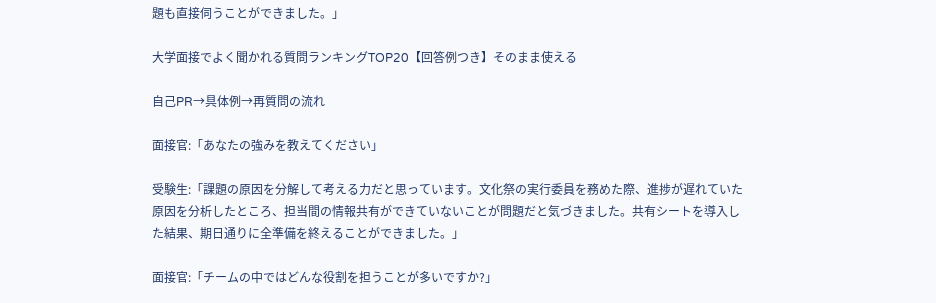題も直接伺うことができました。」

大学面接でよく聞かれる質問ランキングTOP20【回答例つき】そのまま使える

自己PR→具体例→再質問の流れ

面接官:「あなたの強みを教えてください」

受験生:「課題の原因を分解して考える力だと思っています。文化祭の実行委員を務めた際、進捗が遅れていた原因を分析したところ、担当間の情報共有ができていないことが問題だと気づきました。共有シートを導入した結果、期日通りに全準備を終えることができました。」

面接官:「チームの中ではどんな役割を担うことが多いですか?」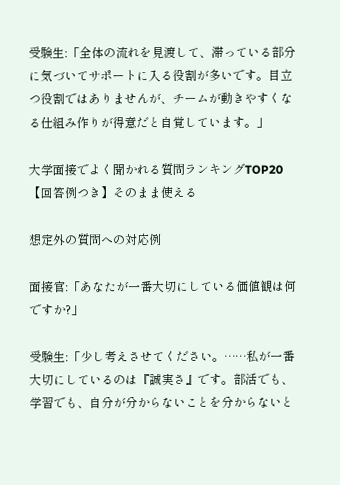受験生:「全体の流れを見渡して、滞っている部分に気づいてサポートに入る役割が多いです。目立つ役割ではありませんが、チームが動きやすくなる仕組み作りが得意だと自覚しています。」

大学面接でよく聞かれる質問ランキングTOP20【回答例つき】そのまま使える

想定外の質問への対応例

面接官:「あなたが一番大切にしている価値観は何ですか?」

受験生:「少し考えさせてください。……私が一番大切にしているのは『誠実さ』です。部活でも、学習でも、自分が分からないことを分からないと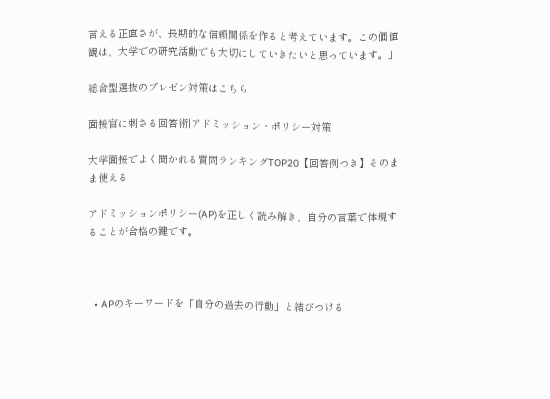言える正直さが、長期的な信頼関係を作ると考えています。この価値観は、大学での研究活動でも大切にしていきたいと思っています。」

総合型選抜のプレゼン対策はこちら

面接官に刺さる回答術|アドミッション・ポリシー対策

大学面接でよく聞かれる質問ランキングTOP20【回答例つき】そのまま使える

アドミッションポリシー(AP)を正しく読み解き、自分の言葉で体現することが合格の鍵です。



  • APのキーワードを「自分の過去の行動」と結びつける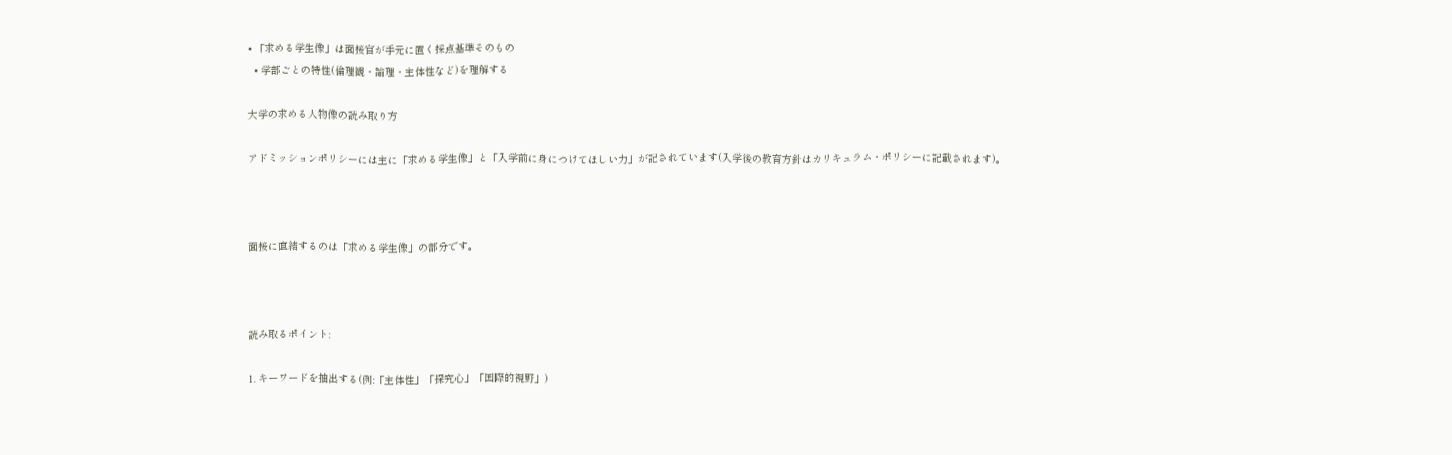• 「求める学生像」は面接官が手元に置く採点基準そのもの
  • 学部ごとの特性(倫理観・論理・主体性など)を理解する

大学の求める人物像の読み取り方

アドミッションポリシーには主に「求める学生像」と「入学前に身につけてほしい力」が記されています(入学後の教育方針はカリキュラム・ポリシーに記載されます)。



面接に直結するのは「求める学生像」の部分です。



読み取るポイント:

1. キーワードを抽出する(例:「主体性」「探究心」「国際的視野」)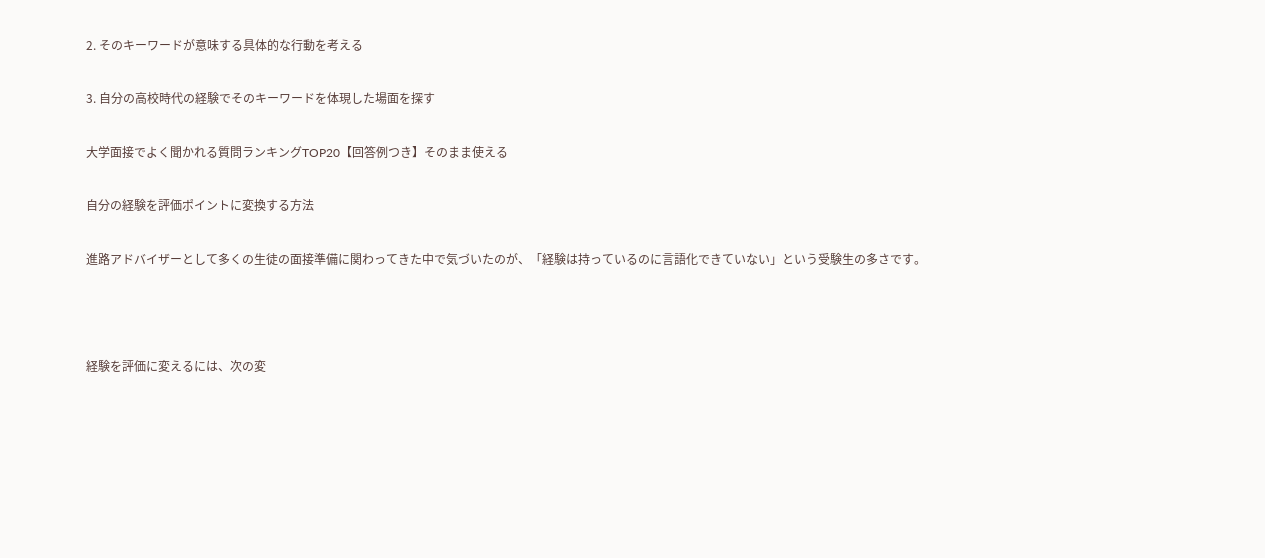2. そのキーワードが意味する具体的な行動を考える

3. 自分の高校時代の経験でそのキーワードを体現した場面を探す

大学面接でよく聞かれる質問ランキングTOP20【回答例つき】そのまま使える

自分の経験を評価ポイントに変換する方法

進路アドバイザーとして多くの生徒の面接準備に関わってきた中で気づいたのが、「経験は持っているのに言語化できていない」という受験生の多さです。



経験を評価に変えるには、次の変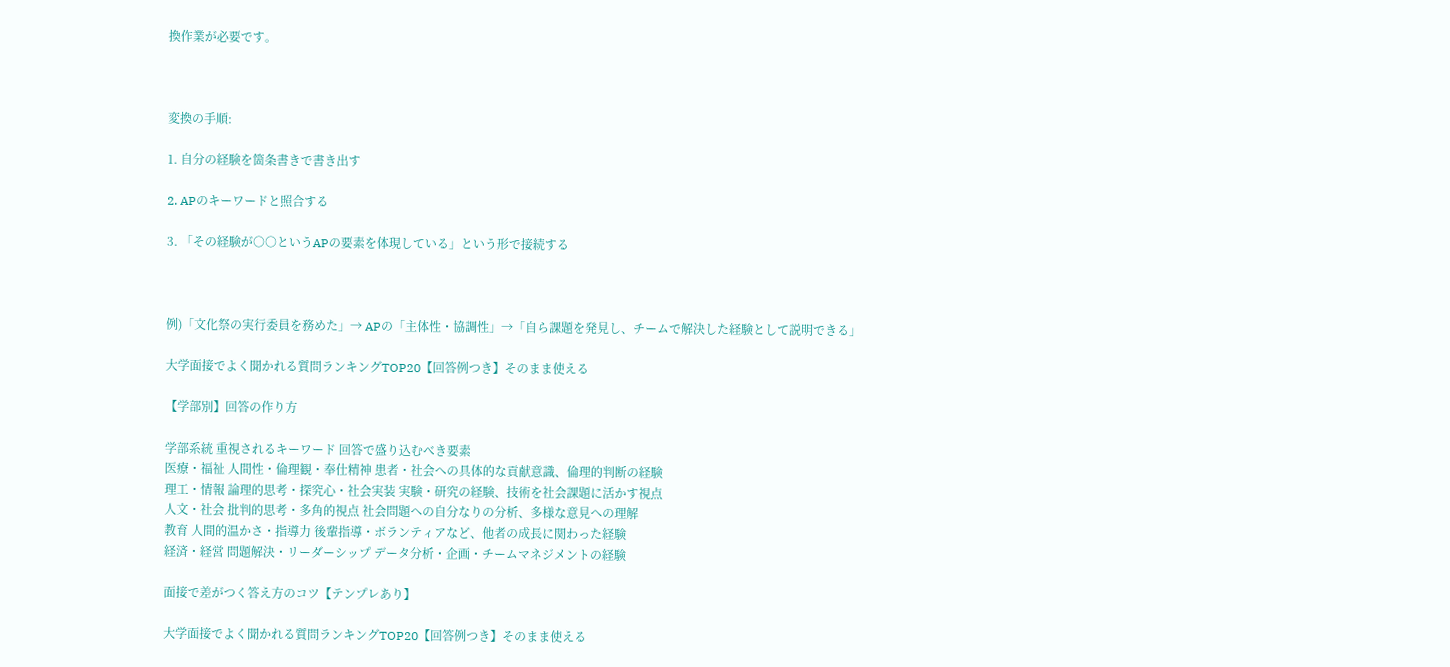換作業が必要です。



変換の手順:

1. 自分の経験を箇条書きで書き出す

2. APのキーワードと照合する

3. 「その経験が○○というAPの要素を体現している」という形で接続する



例)「文化祭の実行委員を務めた」→ APの「主体性・協調性」→「自ら課題を発見し、チームで解決した経験として説明できる」

大学面接でよく聞かれる質問ランキングTOP20【回答例つき】そのまま使える

【学部別】回答の作り方

学部系統 重視されるキーワード 回答で盛り込むべき要素
医療・福祉 人間性・倫理観・奉仕精神 患者・社会への具体的な貢献意識、倫理的判断の経験
理工・情報 論理的思考・探究心・社会実装 実験・研究の経験、技術を社会課題に活かす視点
人文・社会 批判的思考・多角的視点 社会問題への自分なりの分析、多様な意見への理解
教育 人間的温かさ・指導力 後輩指導・ボランティアなど、他者の成長に関わった経験
経済・経営 問題解決・リーダーシップ データ分析・企画・チームマネジメントの経験

面接で差がつく答え方のコツ【テンプレあり】

大学面接でよく聞かれる質問ランキングTOP20【回答例つき】そのまま使える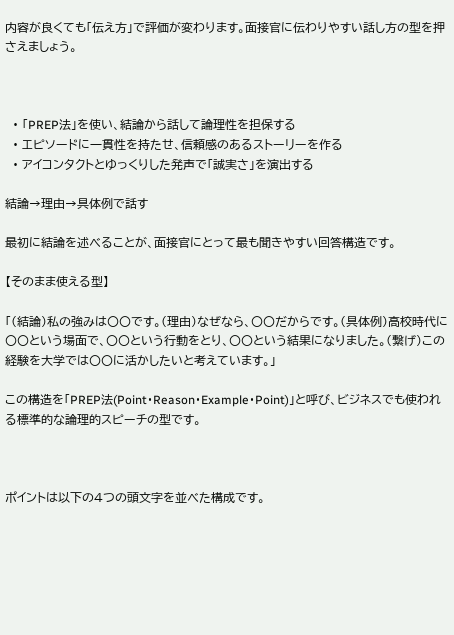内容が良くても「伝え方」で評価が変わります。面接官に伝わりやすい話し方の型を押さえましょう。



  • 「PREP法」を使い、結論から話して論理性を担保する
  • エピソードに一貫性を持たせ、信頼感のあるストーリーを作る
  • アイコンタクトとゆっくりした発声で「誠実さ」を演出する

結論→理由→具体例で話す

最初に結論を述べることが、面接官にとって最も聞きやすい回答構造です。

【そのまま使える型】

「(結論)私の強みは〇〇です。(理由)なぜなら、〇〇だからです。(具体例)高校時代に〇〇という場面で、〇〇という行動をとり、〇〇という結果になりました。(繋げ)この経験を大学では〇〇に活かしたいと考えています。」

この構造を「PREP法(Point・Reason・Example・Point)」と呼び、ビジネスでも使われる標準的な論理的スピーチの型です。



ポイントは以下の4つの頭文字を並べた構成です。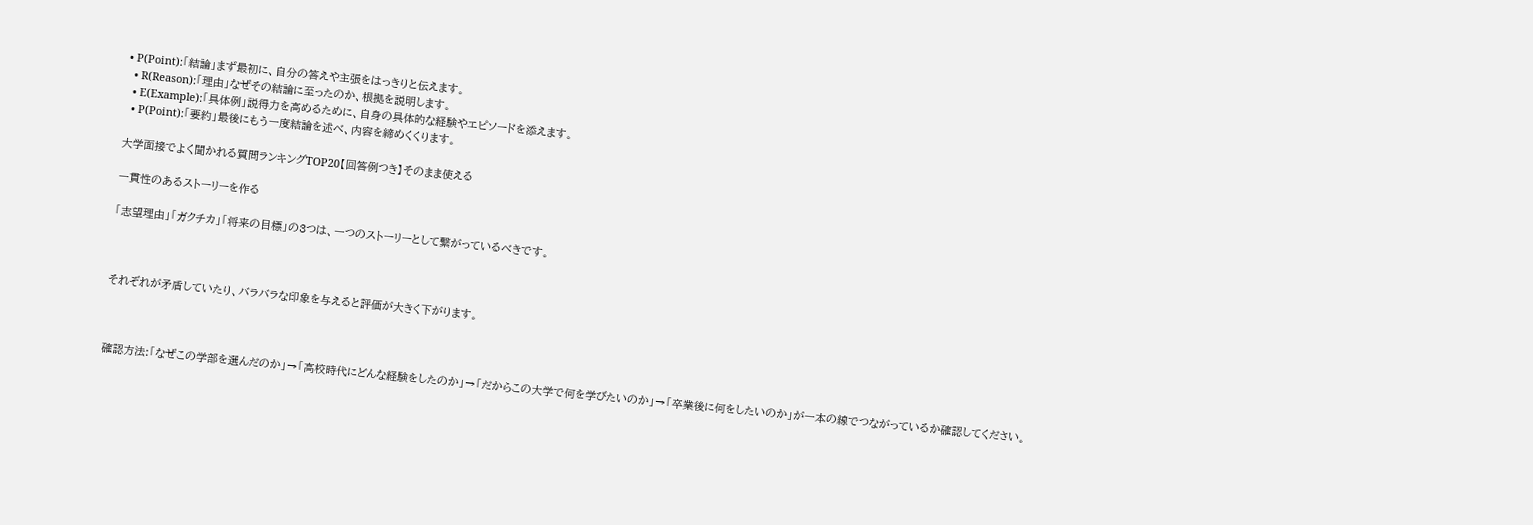• P(Point):「結論」まず最初に、自分の答えや主張をはっきりと伝えます。
  • R(Reason):「理由」なぜその結論に至ったのか、根拠を説明します。
  • E(Example):「具体例」説得力を高めるために、自身の具体的な経験やエピソードを添えます。
  • P(Point):「要約」最後にもう一度結論を述べ、内容を締めくくります。

大学面接でよく聞かれる質問ランキングTOP20【回答例つき】そのまま使える

一貫性のあるストーリーを作る

「志望理由」「ガクチカ」「将来の目標」の3つは、一つのストーリーとして繋がっているべきです。



それぞれが矛盾していたり、バラバラな印象を与えると評価が大きく下がります。



確認方法:「なぜこの学部を選んだのか」→「高校時代にどんな経験をしたのか」→「だからこの大学で何を学びたいのか」→「卒業後に何をしたいのか」が一本の線でつながっているか確認してください。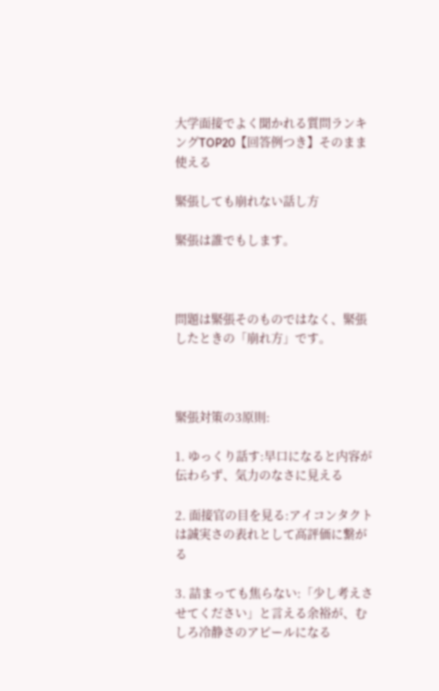大学面接でよく聞かれる質問ランキングTOP20【回答例つき】そのまま使える

緊張しても崩れない話し方

緊張は誰でもします。



問題は緊張そのものではなく、緊張したときの「崩れ方」です。



緊張対策の3原則:

1. ゆっくり話す:早口になると内容が伝わらず、気力のなさに見える

2. 面接官の目を見る:アイコンタクトは誠実さの表れとして高評価に繋がる

3. 詰まっても焦らない:「少し考えさせてください」と言える余裕が、むしろ冷静さのアピールになる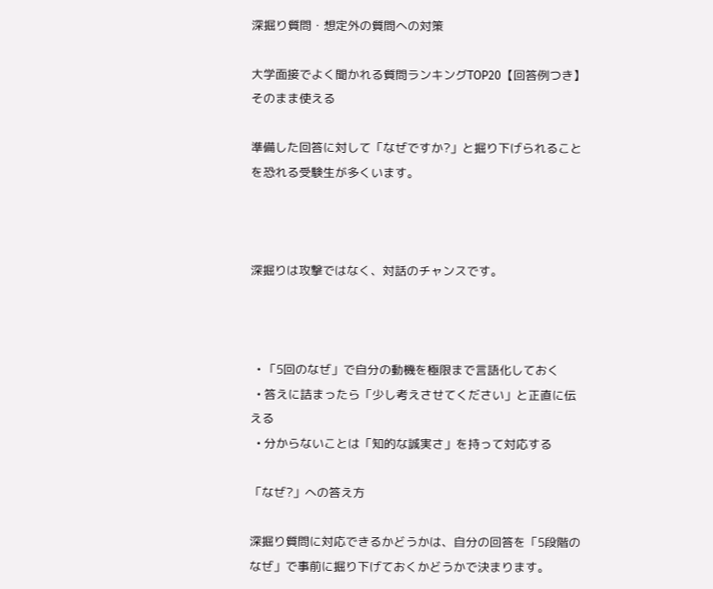深掘り質問・想定外の質問への対策

大学面接でよく聞かれる質問ランキングTOP20【回答例つき】そのまま使える

準備した回答に対して「なぜですか?」と掘り下げられることを恐れる受験生が多くいます。



深掘りは攻撃ではなく、対話のチャンスです。



  • 「5回のなぜ」で自分の動機を極限まで言語化しておく
  • 答えに詰まったら「少し考えさせてください」と正直に伝える
  • 分からないことは「知的な誠実さ」を持って対応する

「なぜ?」への答え方

深掘り質問に対応できるかどうかは、自分の回答を「5段階のなぜ」で事前に掘り下げておくかどうかで決まります。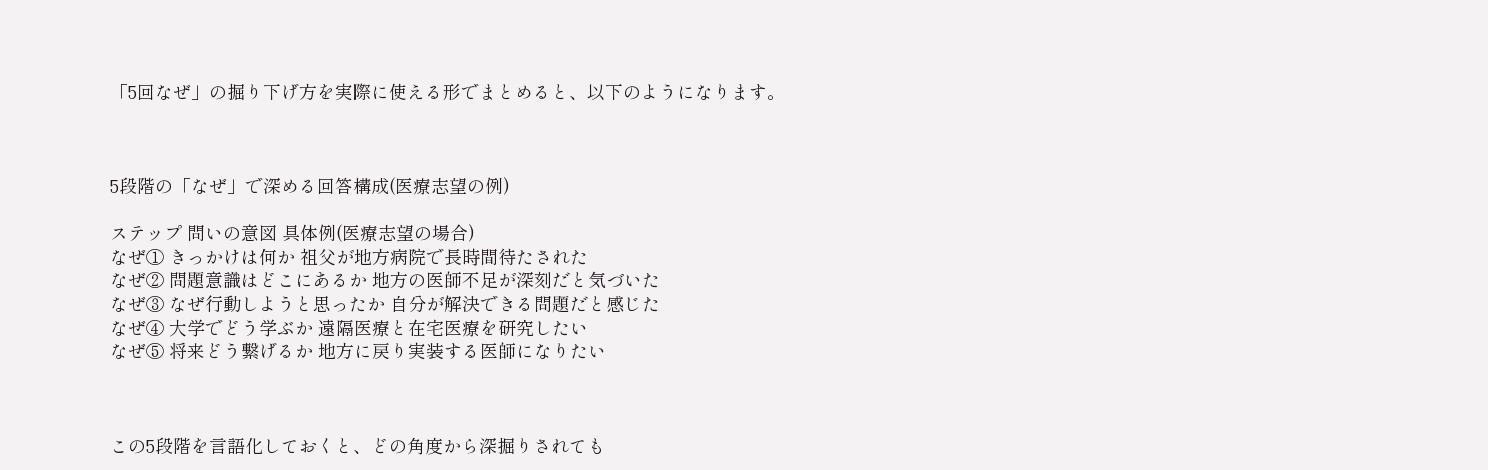「5回なぜ」の掘り下げ方を実際に使える形でまとめると、以下のようになります。



5段階の「なぜ」で深める回答構成(医療志望の例)

ステップ 問いの意図 具体例(医療志望の場合)
なぜ① きっかけは何か 祖父が地方病院で長時間待たされた
なぜ② 問題意識はどこにあるか 地方の医師不足が深刻だと気づいた
なぜ③ なぜ行動しようと思ったか 自分が解決できる問題だと感じた
なぜ④ 大学でどう学ぶか 遠隔医療と在宅医療を研究したい
なぜ⑤ 将来どう繋げるか 地方に戻り実装する医師になりたい



この5段階を言語化しておくと、どの角度から深掘りされても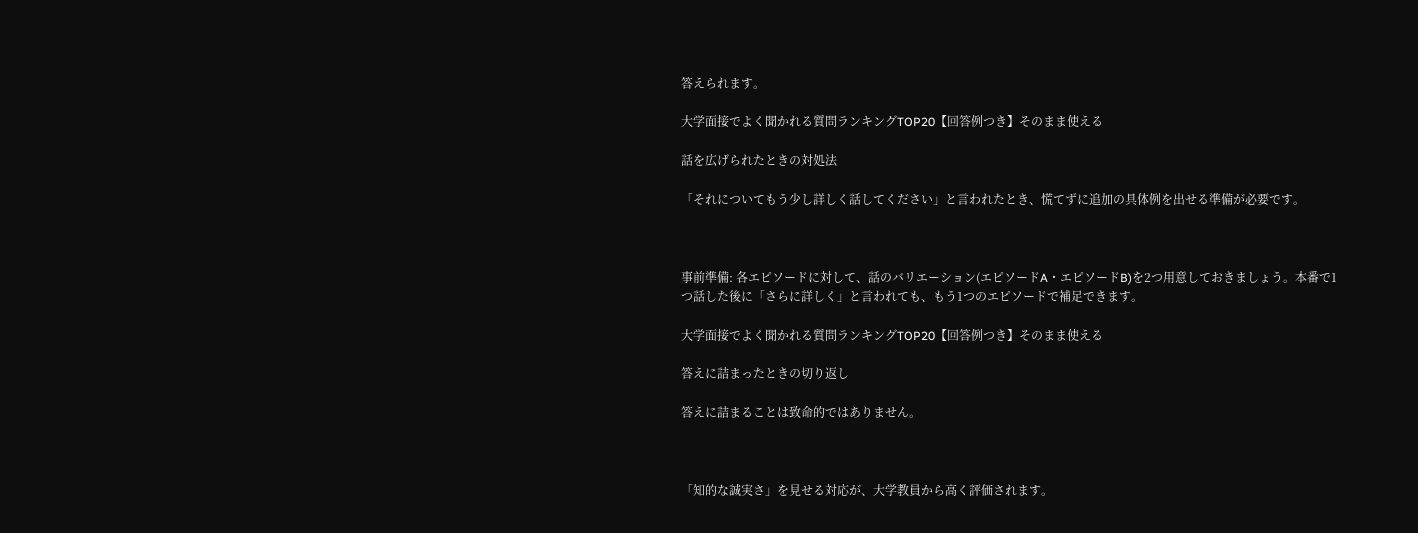答えられます。

大学面接でよく聞かれる質問ランキングTOP20【回答例つき】そのまま使える

話を広げられたときの対処法

「それについてもう少し詳しく話してください」と言われたとき、慌てずに追加の具体例を出せる準備が必要です。



事前準備: 各エピソードに対して、話のバリエーション(エピソードA・エピソードB)を2つ用意しておきましょう。本番で1つ話した後に「さらに詳しく」と言われても、もう1つのエピソードで補足できます。

大学面接でよく聞かれる質問ランキングTOP20【回答例つき】そのまま使える

答えに詰まったときの切り返し

答えに詰まることは致命的ではありません。



「知的な誠実さ」を見せる対応が、大学教員から高く評価されます。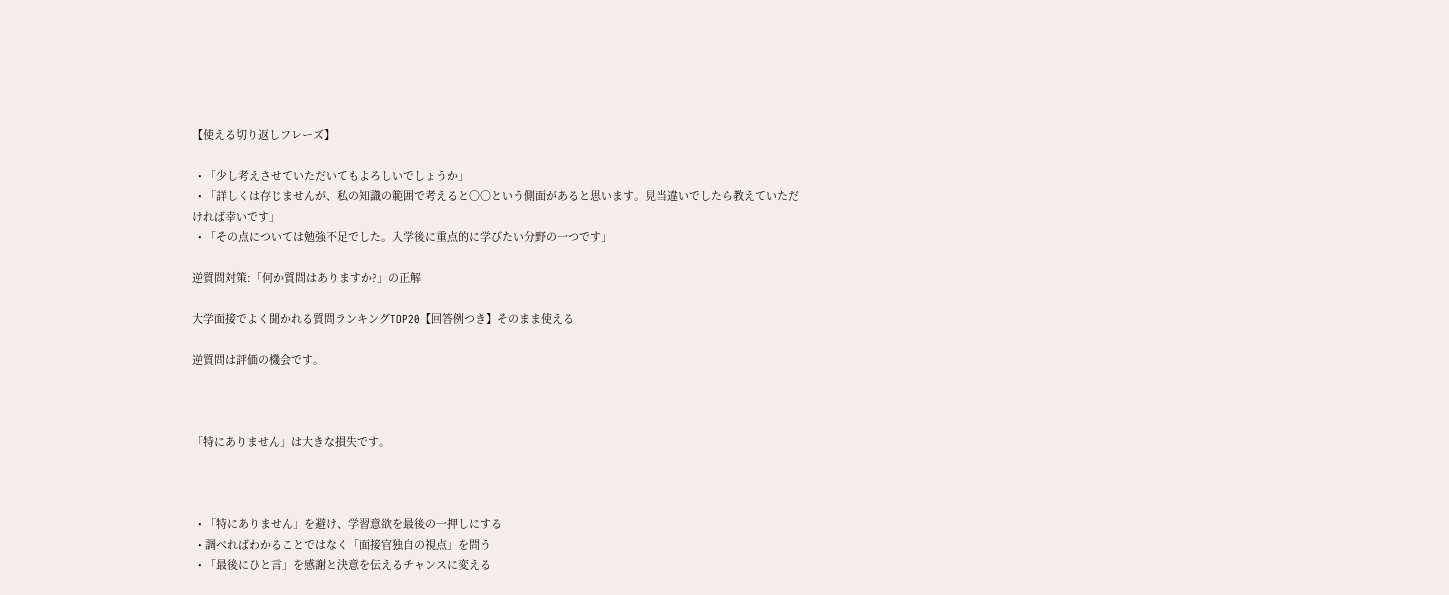【使える切り返しフレーズ】

  • 「少し考えさせていただいてもよろしいでしょうか」
  • 「詳しくは存じませんが、私の知識の範囲で考えると〇〇という側面があると思います。見当違いでしたら教えていただければ幸いです」
  • 「その点については勉強不足でした。入学後に重点的に学びたい分野の一つです」

逆質問対策:「何か質問はありますか?」の正解

大学面接でよく聞かれる質問ランキングTOP20【回答例つき】そのまま使える

逆質問は評価の機会です。



「特にありません」は大きな損失です。



  • 「特にありません」を避け、学習意欲を最後の一押しにする
  • 調べればわかることではなく「面接官独自の視点」を問う
  • 「最後にひと言」を感謝と決意を伝えるチャンスに変える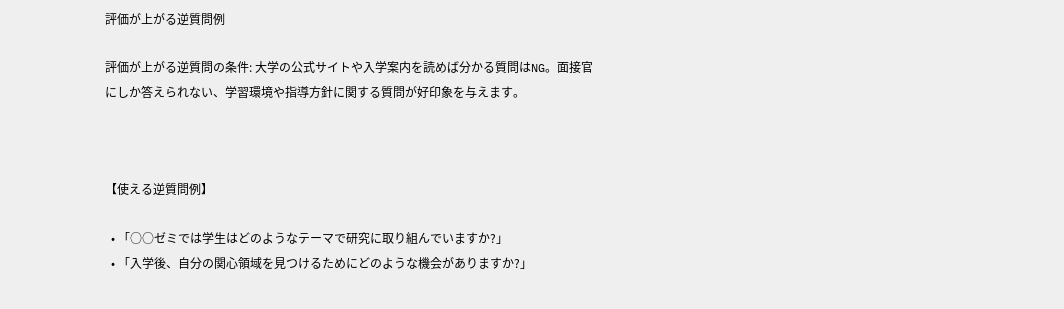評価が上がる逆質問例

評価が上がる逆質問の条件: 大学の公式サイトや入学案内を読めば分かる質問はNG。面接官にしか答えられない、学習環境や指導方針に関する質問が好印象を与えます。



【使える逆質問例】

  • 「○○ゼミでは学生はどのようなテーマで研究に取り組んでいますか?」
  • 「入学後、自分の関心領域を見つけるためにどのような機会がありますか?」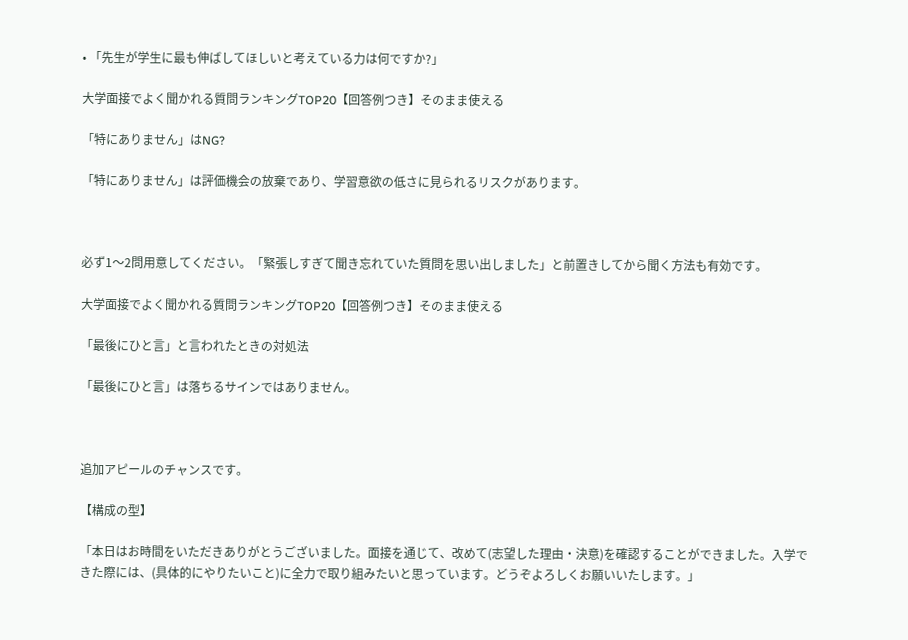• 「先生が学生に最も伸ばしてほしいと考えている力は何ですか?」

大学面接でよく聞かれる質問ランキングTOP20【回答例つき】そのまま使える

「特にありません」はNG?

「特にありません」は評価機会の放棄であり、学習意欲の低さに見られるリスクがあります。



必ず1〜2問用意してください。「緊張しすぎて聞き忘れていた質問を思い出しました」と前置きしてから聞く方法も有効です。

大学面接でよく聞かれる質問ランキングTOP20【回答例つき】そのまま使える

「最後にひと言」と言われたときの対処法

「最後にひと言」は落ちるサインではありません。



追加アピールのチャンスです。

【構成の型】

「本日はお時間をいただきありがとうございました。面接を通じて、改めて(志望した理由・決意)を確認することができました。入学できた際には、(具体的にやりたいこと)に全力で取り組みたいと思っています。どうぞよろしくお願いいたします。」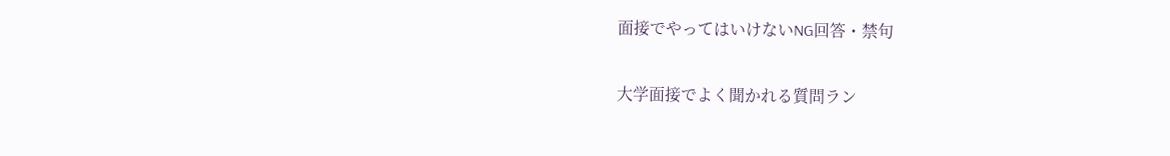面接でやってはいけないNG回答・禁句

大学面接でよく聞かれる質問ラン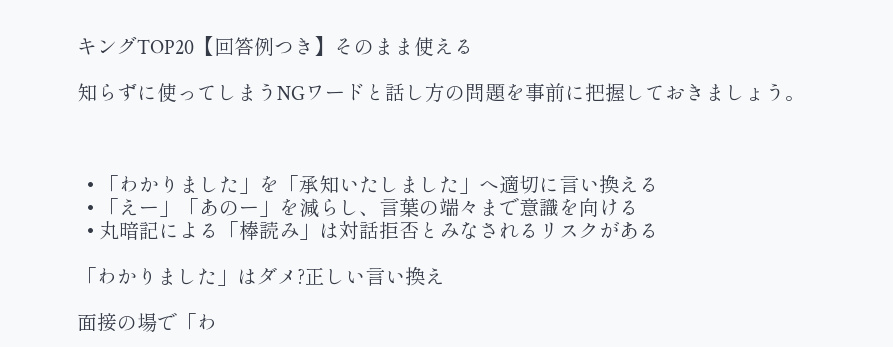キングTOP20【回答例つき】そのまま使える

知らずに使ってしまうNGワードと話し方の問題を事前に把握しておきましょう。



  • 「わかりました」を「承知いたしました」へ適切に言い換える
  • 「えー」「あのー」を減らし、言葉の端々まで意識を向ける
  • 丸暗記による「棒読み」は対話拒否とみなされるリスクがある

「わかりました」はダメ?正しい言い換え

面接の場で「わ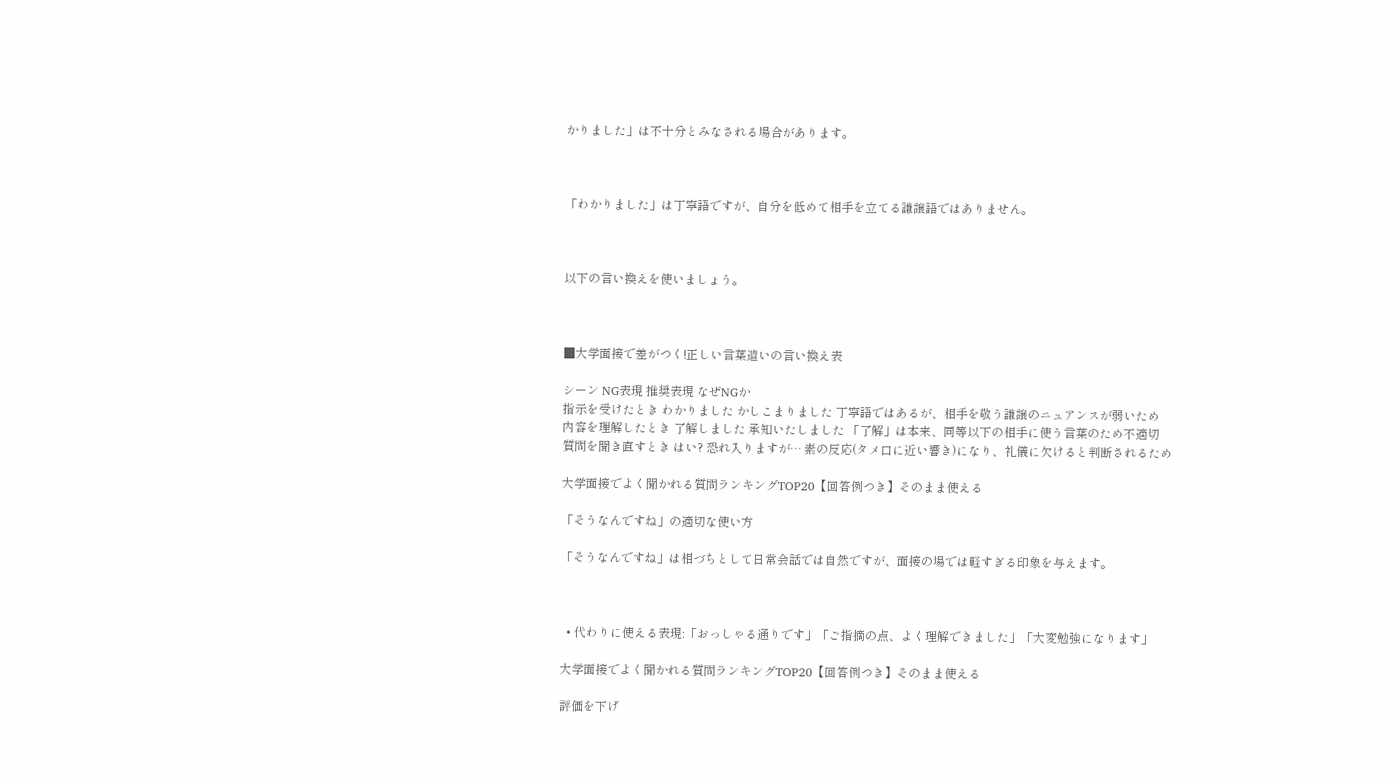かりました」は不十分とみなされる場合があります。



「わかりました」は丁寧語ですが、自分を低めて相手を立てる謙譲語ではありません。



以下の言い換えを使いましょう。



■大学面接で差がつく!正しい言葉遣いの言い換え表

シーン NG表現 推奨表現 なぜNGか
指示を受けたとき わかりました かしこまりました 丁寧語ではあるが、相手を敬う謙譲のニュアンスが弱いため
内容を理解したとき 了解しました 承知いたしました 「了解」は本来、同等以下の相手に使う言葉のため不適切
質問を聞き直すとき はい? 恐れ入りますが… 素の反応(タメ口に近い響き)になり、礼儀に欠けると判断されるため

大学面接でよく聞かれる質問ランキングTOP20【回答例つき】そのまま使える

「そうなんですね」の適切な使い方

「そうなんですね」は相づちとして日常会話では自然ですが、面接の場では軽すぎる印象を与えます。



  • 代わりに使える表現:「おっしゃる通りです」「ご指摘の点、よく理解できました」「大変勉強になります」

大学面接でよく聞かれる質問ランキングTOP20【回答例つき】そのまま使える

評価を下げ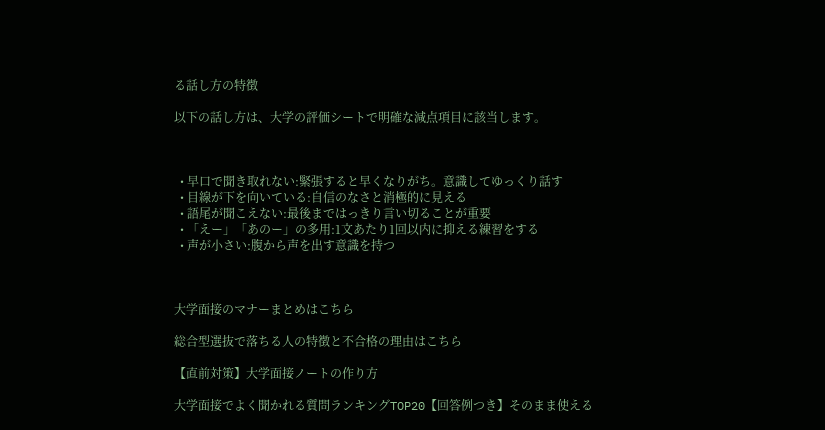る話し方の特徴

以下の話し方は、大学の評価シートで明確な減点項目に該当します。



  • 早口で聞き取れない:緊張すると早くなりがち。意識してゆっくり話す
  • 目線が下を向いている:自信のなさと消極的に見える
  • 語尾が聞こえない:最後まではっきり言い切ることが重要
  • 「えー」「あのー」の多用:1文あたり1回以内に抑える練習をする
  • 声が小さい:腹から声を出す意識を持つ



大学面接のマナーまとめはこちら

総合型選抜で落ちる人の特徴と不合格の理由はこちら

【直前対策】大学面接ノートの作り方

大学面接でよく聞かれる質問ランキングTOP20【回答例つき】そのまま使える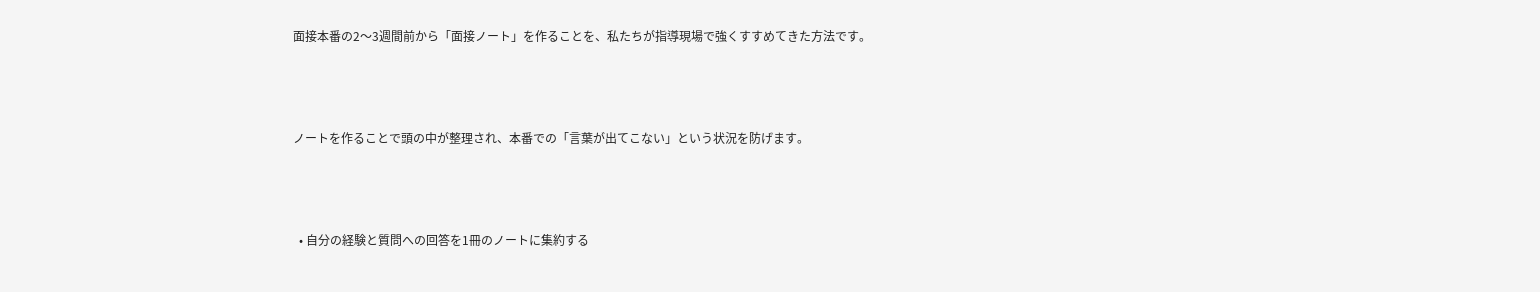面接本番の2〜3週間前から「面接ノート」を作ることを、私たちが指導現場で強くすすめてきた方法です。



ノートを作ることで頭の中が整理され、本番での「言葉が出てこない」という状況を防げます。



  • 自分の経験と質問への回答を1冊のノートに集約する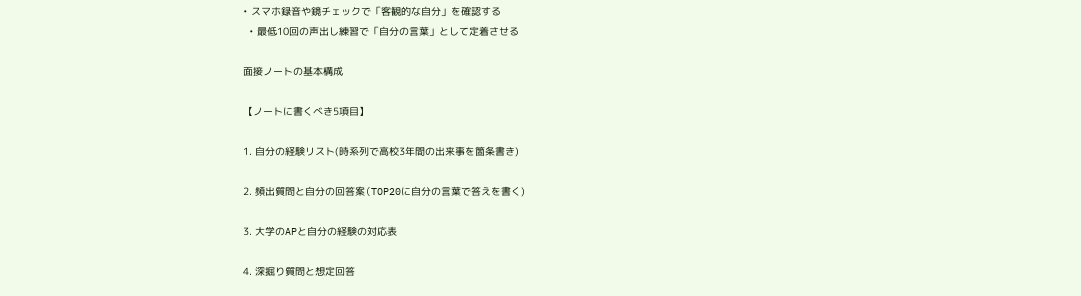• スマホ録音や鏡チェックで「客観的な自分」を確認する
  • 最低10回の声出し練習で「自分の言葉」として定着させる

面接ノートの基本構成

【ノートに書くべき5項目】

1. 自分の経験リスト(時系列で高校3年間の出来事を箇条書き)

2. 頻出質問と自分の回答案(TOP20に自分の言葉で答えを書く)

3. 大学のAPと自分の経験の対応表

4. 深掘り質問と想定回答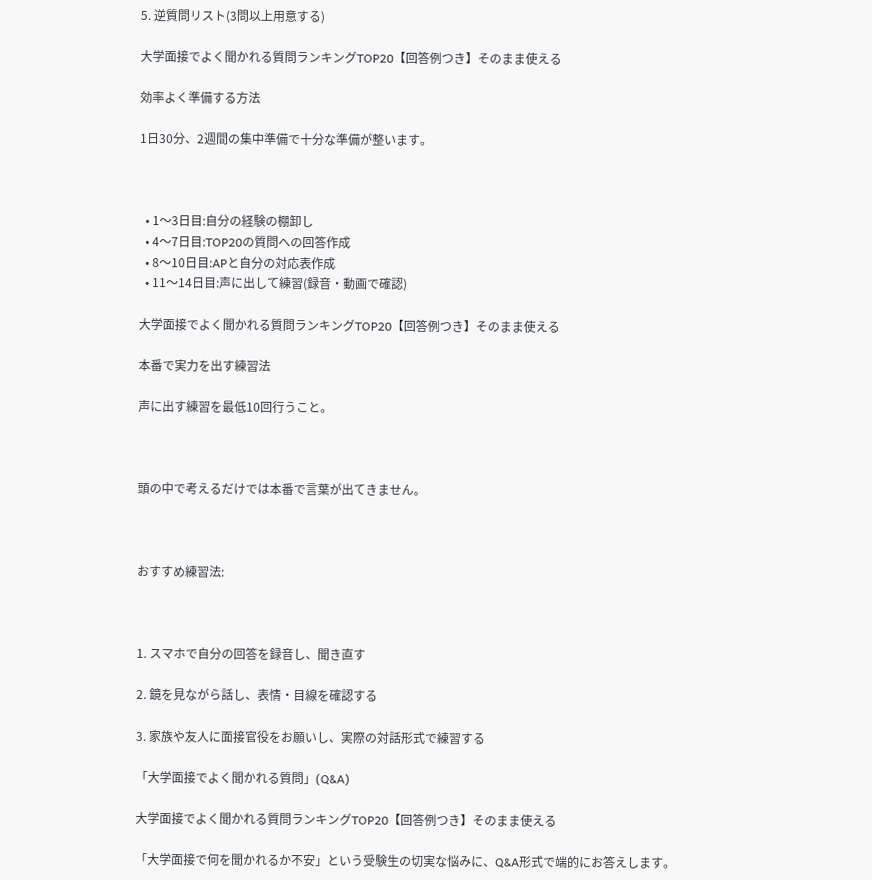5. 逆質問リスト(3問以上用意する)

大学面接でよく聞かれる質問ランキングTOP20【回答例つき】そのまま使える

効率よく準備する方法

1日30分、2週間の集中準備で十分な準備が整います。



  • 1〜3日目:自分の経験の棚卸し
  • 4〜7日目:TOP20の質問への回答作成
  • 8〜10日目:APと自分の対応表作成
  • 11〜14日目:声に出して練習(録音・動画で確認)

大学面接でよく聞かれる質問ランキングTOP20【回答例つき】そのまま使える

本番で実力を出す練習法

声に出す練習を最低10回行うこと。



頭の中で考えるだけでは本番で言葉が出てきません。



おすすめ練習法:



1. スマホで自分の回答を録音し、聞き直す

2. 鏡を見ながら話し、表情・目線を確認する

3. 家族や友人に面接官役をお願いし、実際の対話形式で練習する

「大学面接でよく聞かれる質問」(Q&A)

大学面接でよく聞かれる質問ランキングTOP20【回答例つき】そのまま使える

「大学面接で何を聞かれるか不安」という受験生の切実な悩みに、Q&A形式で端的にお答えします。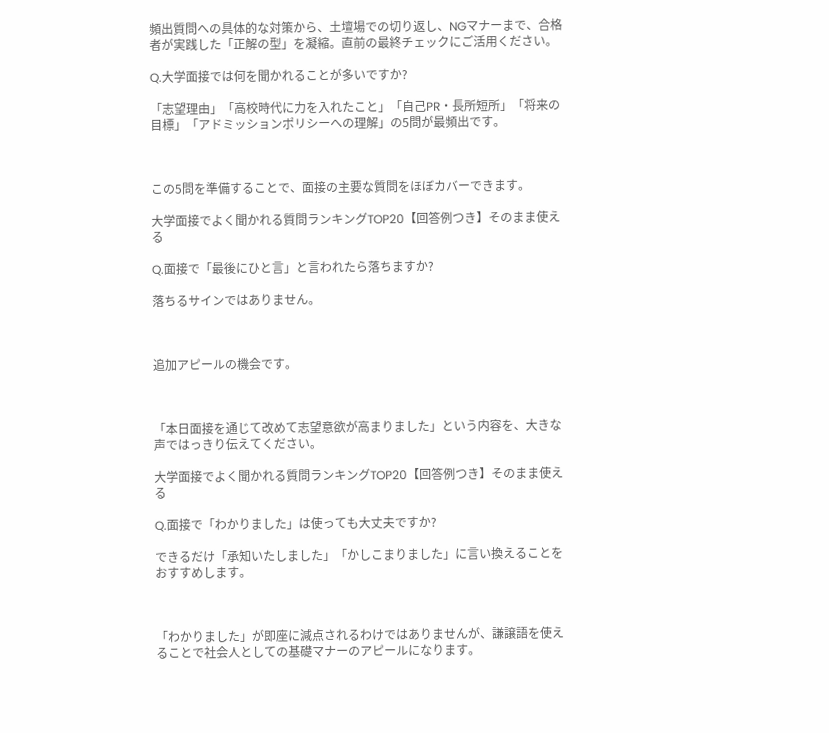頻出質問への具体的な対策から、土壇場での切り返し、NGマナーまで、合格者が実践した「正解の型」を凝縮。直前の最終チェックにご活用ください。

Q.大学面接では何を聞かれることが多いですか?

「志望理由」「高校時代に力を入れたこと」「自己PR・長所短所」「将来の目標」「アドミッションポリシーへの理解」の5問が最頻出です。



この5問を準備することで、面接の主要な質問をほぼカバーできます。

大学面接でよく聞かれる質問ランキングTOP20【回答例つき】そのまま使える

Q.面接で「最後にひと言」と言われたら落ちますか?

落ちるサインではありません。



追加アピールの機会です。



「本日面接を通じて改めて志望意欲が高まりました」という内容を、大きな声ではっきり伝えてください。

大学面接でよく聞かれる質問ランキングTOP20【回答例つき】そのまま使える

Q.面接で「わかりました」は使っても大丈夫ですか?

できるだけ「承知いたしました」「かしこまりました」に言い換えることをおすすめします。



「わかりました」が即座に減点されるわけではありませんが、謙譲語を使えることで社会人としての基礎マナーのアピールになります。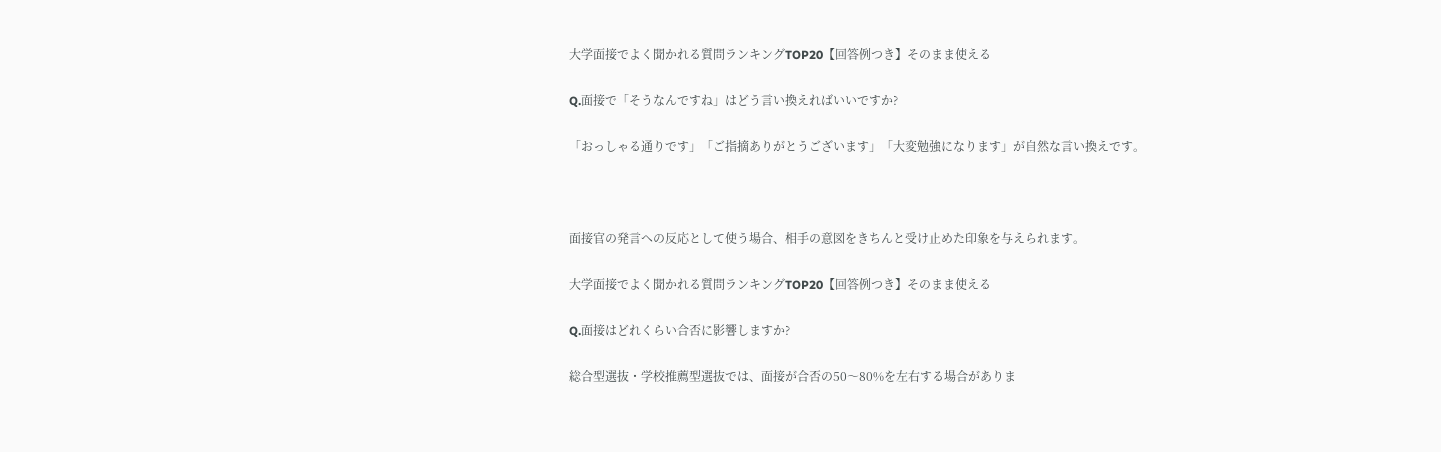大学面接でよく聞かれる質問ランキングTOP20【回答例つき】そのまま使える

Q.面接で「そうなんですね」はどう言い換えればいいですか?

「おっしゃる通りです」「ご指摘ありがとうございます」「大変勉強になります」が自然な言い換えです。



面接官の発言への反応として使う場合、相手の意図をきちんと受け止めた印象を与えられます。

大学面接でよく聞かれる質問ランキングTOP20【回答例つき】そのまま使える

Q.面接はどれくらい合否に影響しますか?

総合型選抜・学校推薦型選抜では、面接が合否の50〜80%を左右する場合がありま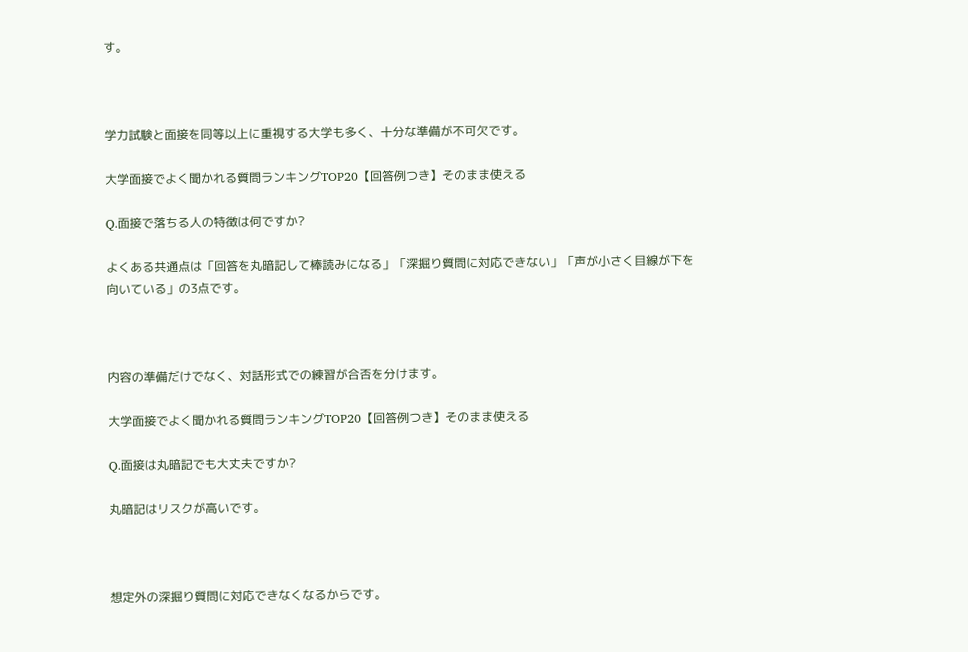す。



学力試験と面接を同等以上に重視する大学も多く、十分な準備が不可欠です。

大学面接でよく聞かれる質問ランキングTOP20【回答例つき】そのまま使える

Q.面接で落ちる人の特徴は何ですか?

よくある共通点は「回答を丸暗記して棒読みになる」「深掘り質問に対応できない」「声が小さく目線が下を向いている」の3点です。



内容の準備だけでなく、対話形式での練習が合否を分けます。

大学面接でよく聞かれる質問ランキングTOP20【回答例つき】そのまま使える

Q.面接は丸暗記でも大丈夫ですか?

丸暗記はリスクが高いです。



想定外の深掘り質問に対応できなくなるからです。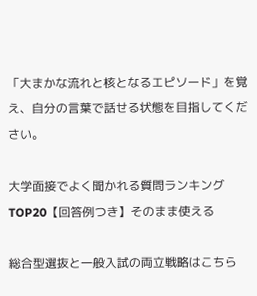「大まかな流れと核となるエピソード」を覚え、自分の言葉で話せる状態を目指してください。

大学面接でよく聞かれる質問ランキングTOP20【回答例つき】そのまま使える

総合型選抜と一般入試の両立戦略はこちら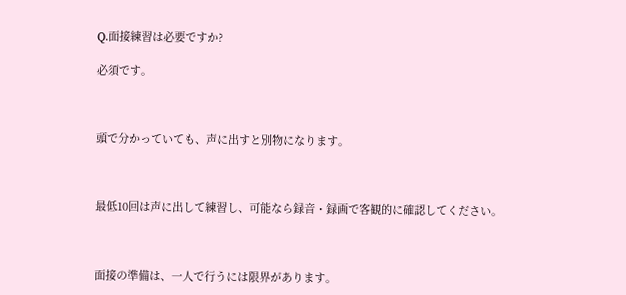Q.面接練習は必要ですか?

必須です。



頭で分かっていても、声に出すと別物になります。



最低10回は声に出して練習し、可能なら録音・録画で客観的に確認してください。



面接の準備は、一人で行うには限界があります。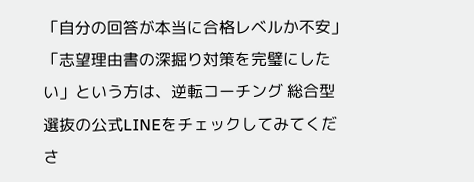「自分の回答が本当に合格レベルか不安」「志望理由書の深掘り対策を完璧にしたい」という方は、逆転コーチング 総合型選抜の公式LINEをチェックしてみてくださ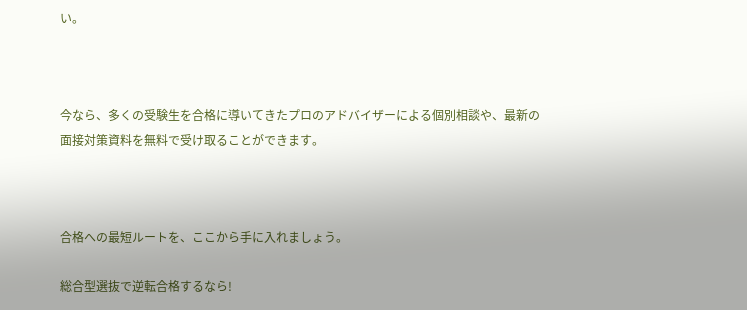い。



今なら、多くの受験生を合格に導いてきたプロのアドバイザーによる個別相談や、最新の面接対策資料を無料で受け取ることができます。



合格への最短ルートを、ここから手に入れましょう。

総合型選抜で逆転合格するなら!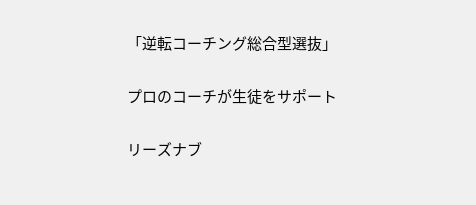「逆転コーチング総合型選抜」

プロのコーチが生徒をサポート

リーズナブ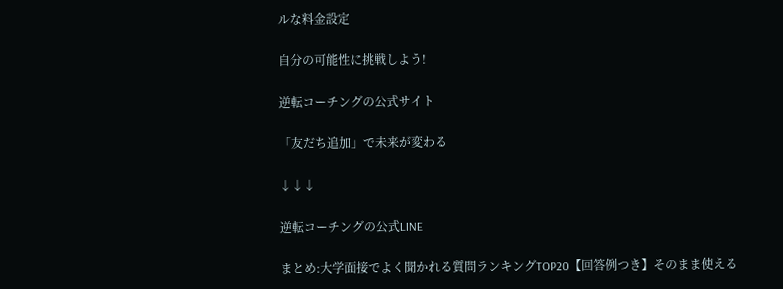ルな料金設定

自分の可能性に挑戦しよう!

逆転コーチングの公式サイト

「友だち追加」で未来が変わる

↓↓↓

逆転コーチングの公式LINE

まとめ:大学面接でよく聞かれる質問ランキングTOP20【回答例つき】そのまま使える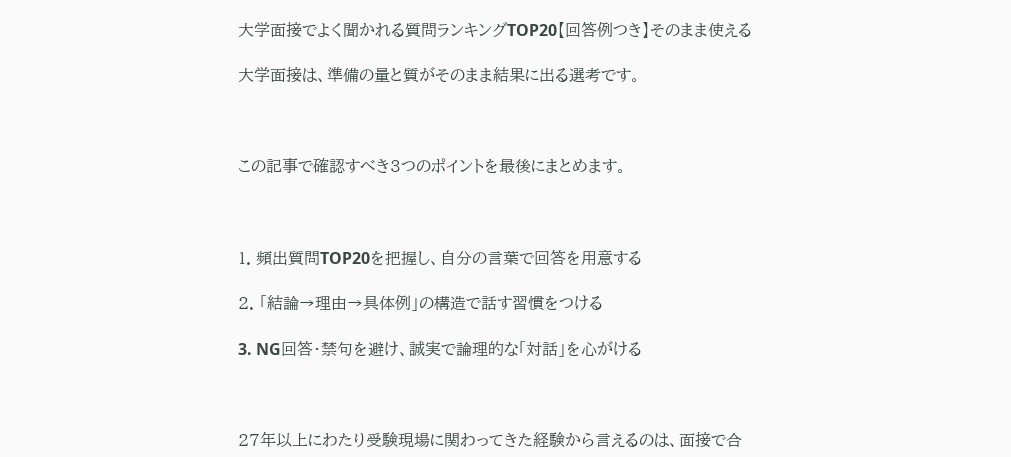大学面接でよく聞かれる質問ランキングTOP20【回答例つき】そのまま使える

大学面接は、準備の量と質がそのまま結果に出る選考です。



この記事で確認すべき3つのポイントを最後にまとめます。



1. 頻出質問TOP20を把握し、自分の言葉で回答を用意する

2. 「結論→理由→具体例」の構造で話す習慣をつける

3. NG回答・禁句を避け、誠実で論理的な「対話」を心がける



27年以上にわたり受験現場に関わってきた経験から言えるのは、面接で合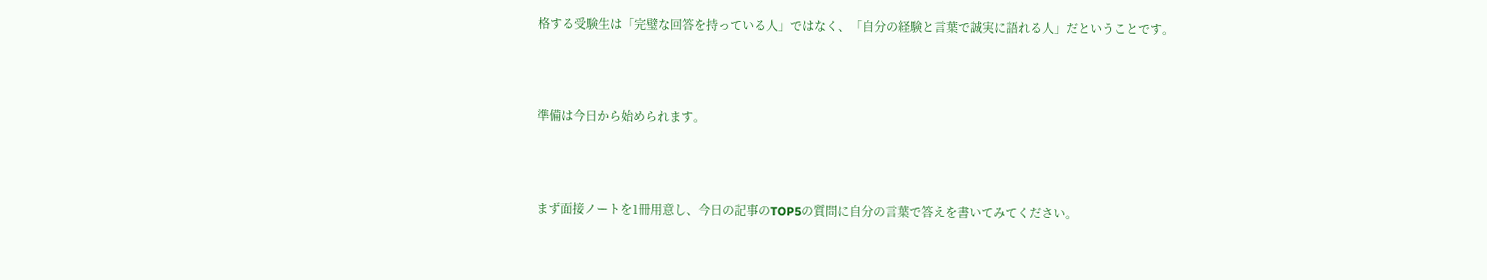格する受験生は「完璧な回答を持っている人」ではなく、「自分の経験と言葉で誠実に語れる人」だということです。



準備は今日から始められます。



まず面接ノートを1冊用意し、今日の記事のTOP5の質問に自分の言葉で答えを書いてみてください。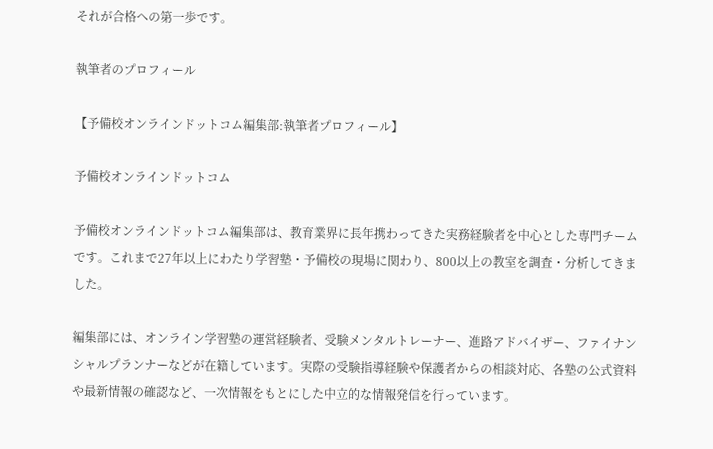それが合格への第一歩です。

執筆者のプロフィール

【予備校オンラインドットコム編集部:執筆者プロフィール】

予備校オンラインドットコム

予備校オンラインドットコム編集部は、教育業界に長年携わってきた実務経験者を中心とした専門チームです。これまで27年以上にわたり学習塾・予備校の現場に関わり、800以上の教室を調査・分析してきました。

編集部には、オンライン学習塾の運営経験者、受験メンタルトレーナー、進路アドバイザー、ファイナンシャルプランナーなどが在籍しています。実際の受験指導経験や保護者からの相談対応、各塾の公式資料や最新情報の確認など、一次情報をもとにした中立的な情報発信を行っています。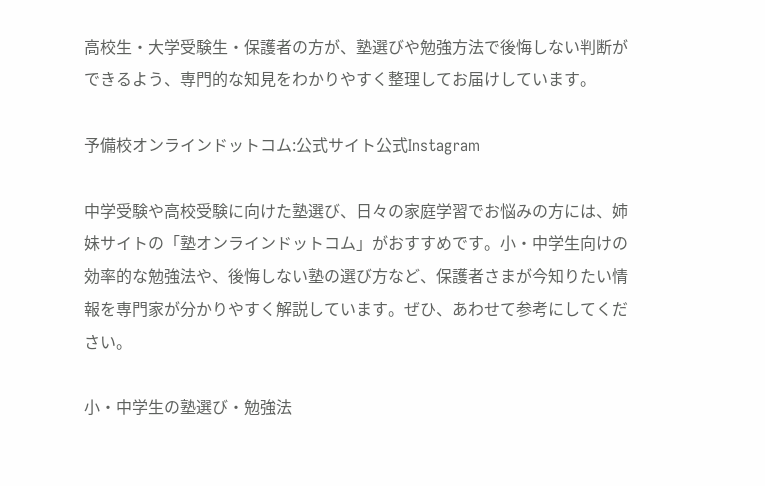高校生・大学受験生・保護者の方が、塾選びや勉強方法で後悔しない判断ができるよう、専門的な知見をわかりやすく整理してお届けしています。

予備校オンラインドットコム:公式サイト公式Instagram

中学受験や高校受験に向けた塾選び、日々の家庭学習でお悩みの方には、姉妹サイトの「塾オンラインドットコム」がおすすめです。小・中学生向けの効率的な勉強法や、後悔しない塾の選び方など、保護者さまが今知りたい情報を専門家が分かりやすく解説しています。ぜひ、あわせて参考にしてください。

小・中学生の塾選び・勉強法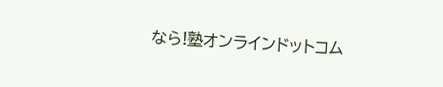なら!塾オンラインドットコム